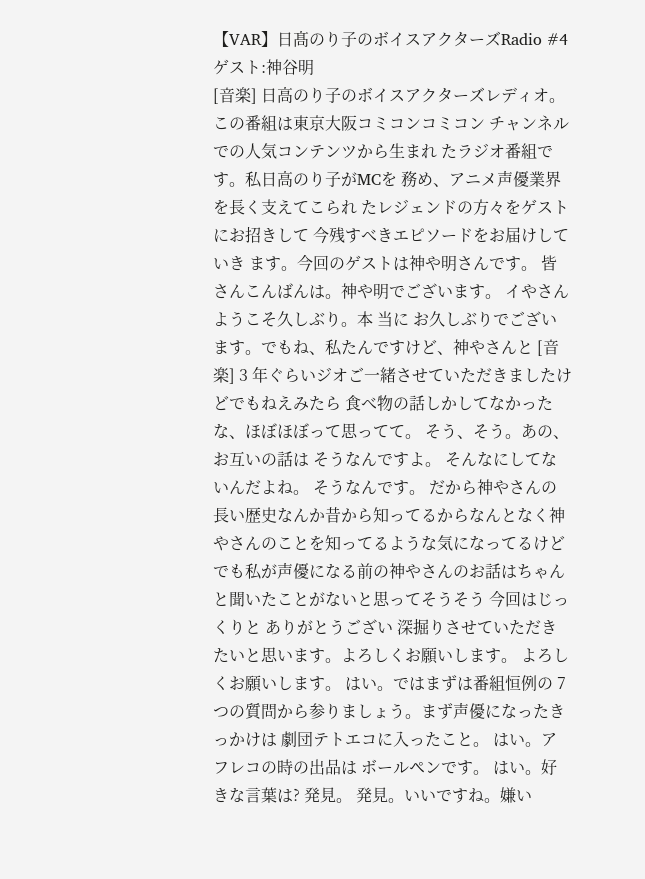【VAR】日髙のり子のボイスアクターズRadio #4 ゲスト:神谷明
[音楽] 日高のり子のボイスアクターズレディオ。 この番組は東京大阪コミコンコミコン チャンネルでの人気コンテンツから生まれ たラジオ番組です。私日高のり子がMCを 務め、アニメ声優業界を長く支えてこられ たレジェンドの方々をゲストにお招きして 今残すべきエピソードをお届けしていき ます。今回のゲストは神や明さんです。 皆さんこんばんは。神や明でございます。 イやさんようこそ久しぶり。本 当に お久しぶりでございます。でもね、私たんですけど、神やさんと [音楽] 3 年ぐらいジオご一緒させていただきましたけどでもねえみたら 食べ物の話しかしてなかったな、ほぼほぼって思ってて。 そう、そう。あの、お互いの話は そうなんですよ。 そんなにしてないんだよね。 そうなんです。 だから神やさんの長い歴史なんか昔から知ってるからなんとなく神やさんのことを知ってるような気になってるけどでも私が声優になる前の神やさんのお話はちゃんと聞いたことがないと思ってそうそう 今回はじっくりと ありがとうござい 深掘りさせていただきたいと思います。よろしくお願いします。 よろしくお願いします。 はい。ではまずは番組恒例の 7 つの質問から参りましょう。まず声優になったきっかけは 劇団テトエコに入ったこと。 はい。アフレコの時の出品は ボールペンです。 はい。好きな言葉は? 発見。 発見。いいですね。嫌い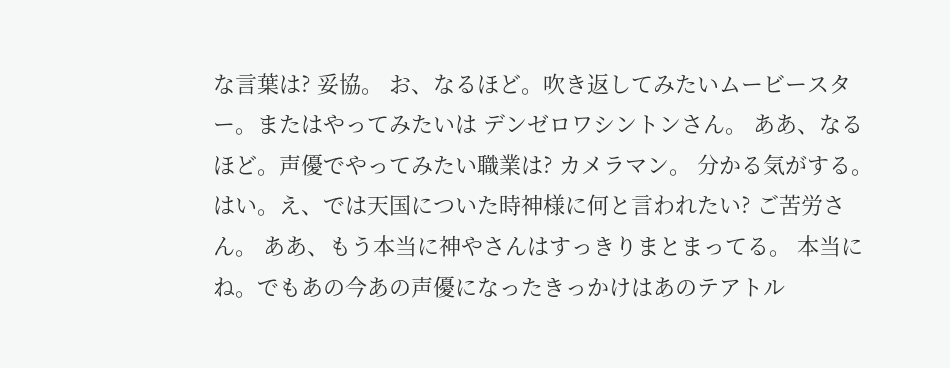な言葉は? 妥協。 お、なるほど。吹き返してみたいムービースター。またはやってみたいは デンゼロワシントンさん。 ああ、なるほど。声優でやってみたい職業は? カメラマン。 分かる気がする。はい。え、では天国についた時神様に何と言われたい? ご苦労さん。 ああ、もう本当に神やさんはすっきりまとまってる。 本当にね。でもあの今あの声優になったきっかけはあのテアトル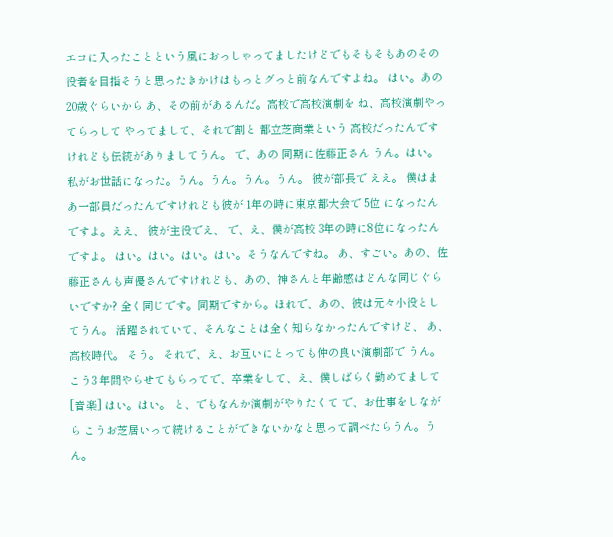エコに入ったことという風におっしゃってましたけどでもそもそもあのその役者を目指そうと思ったきかけはもっとグっと前なんですよね。 はい。あの20歳ぐらいから あ、その前があるんだ。高校で高校演劇を ね、高校演劇やってらっして やってまして、それで割と 都立芝商業という 高校だったんですけれども伝統がありましてうん。 で、あの 同期に佐藤正さん うん。はい。私がお世話になった。うん。うん。うん。うん。 彼が部長で ええ。 僕はまあ一部員だったんですけれども彼が 1年の時に東京都大会で 5位 になったんですよ。ええ、 彼が主役でえ、 で、え、僕が高校 3年の時に8位になったんですよ。 はい。はい。はい。はい。そうなんですね。 あ、すごい。あの、佐藤正さんも声優さんですけれども、あの、神さんと年齢感はどんな同じぐらいですか? 全く同じです。同期ですから。ほれで、あの、彼は元々小役としてうん。 活躍されていて、そんなことは全く知らなかったんですけど、 あ、高校時代。 そう。 それで、え、お互いにとっても仲の良い演劇部で うん。 こう3 年間やらせてもらってで、卒業をして、え、僕しばらく勤めてまして [音楽] はい。はい。 と、でもなんか演劇がやりたくて で、お仕事をしながら こうお芝居いって続けることができないかなと思って調べたらうん。うん。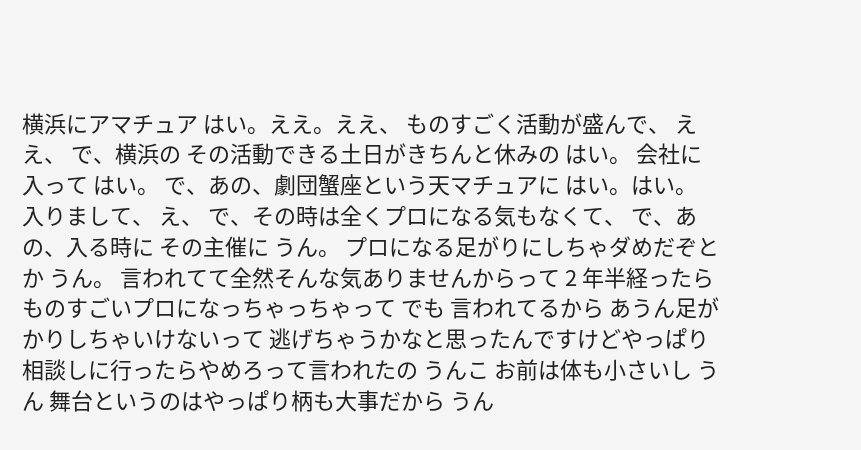横浜にアマチュア はい。ええ。ええ、 ものすごく活動が盛んで、 ええ、 で、横浜の その活動できる土日がきちんと休みの はい。 会社に入って はい。 で、あの、劇団蟹座という天マチュアに はい。はい。 入りまして、 え、 で、その時は全くプロになる気もなくて、 で、あの、入る時に その主催に うん。 プロになる足がりにしちゃダめだぞとか うん。 言われてて全然そんな気ありませんからって 2 年半経ったらものすごいプロになっちゃっちゃって でも 言われてるから あうん足がかりしちゃいけないって 逃げちゃうかなと思ったんですけどやっぱり 相談しに行ったらやめろって言われたの うんこ お前は体も小さいし うん 舞台というのはやっぱり柄も大事だから うん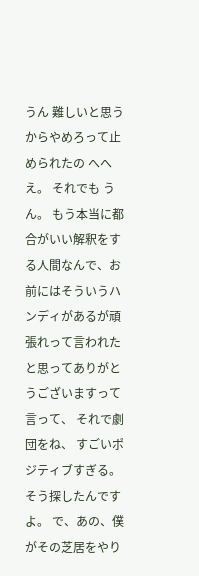うん 難しいと思うからやめろって止められたの へへえ。 それでも うん。 もう本当に都合がいい解釈をする人間なんで、お前にはそういうハンディがあるが頑張れって言われたと思ってありがとうございますって言って、 それで劇団をね、 すごいポジティブすぎる。 そう探したんですよ。 で、あの、僕がその芝居をやり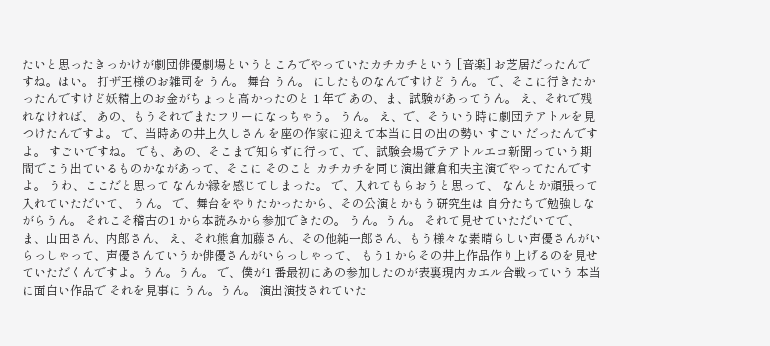たいと思ったきっかけが劇団俳優劇場というところでやっていたカチカチという [音楽] お芝居だったんですね。はい。 打ザ王様のお雑司を うん。 舞台 うん。 にしたものなんですけど うん。 で、そこに行きたかったんですけど妖精上のお金がちょっと高かったのと 1 年で あの、ま、試験があってうん。 え、それで残れなければ、 あの、もうそれでまたフリーになっちゃう。 うん。 え、で、そういう時に劇団テアトルを見つけたんですよ。 で、当時あの井上久しさん を座の作家に迎えて本当に日の出の勢い すごい だったんですよ。 すごいですね。 でも、あの、そこまで知らずに行って、で、試験会場でテアトルエコ新聞っていう期間でこう出ているものかながあって、そこに そのこと カチカチを同じ演出鎌倉和夫主演でやってたんですよ。 うわ、ここだと思って なんか縁を感じてしまった。 で、入れてもらおうと思って、 なんとか頑張って入れていただいて、 うん。 で、舞台をやりたかったから、その公演とかもう研究生は 自分たちで勉強しながらうん。 それこそ稽古の1 から本読みから参加できたの。 うん。うん。 それて見せていただいてで、ま、山田さん、内郎さん、 え、それ熊倉加藤さん、その他純一郎さん、もう様々な素晴らしい声優さんがいらっしゃって、声優さんていうか俳優さんがいらっしゃって、 もう1 からその井上作品作り上げるのを見せていただくんですよ。うん。うん。 で、僕が1 番最初にあの参加したのが表裏現内カエル合戦っていう 本当に面白い作品で それを見事に うん。うん。 演出演技されていた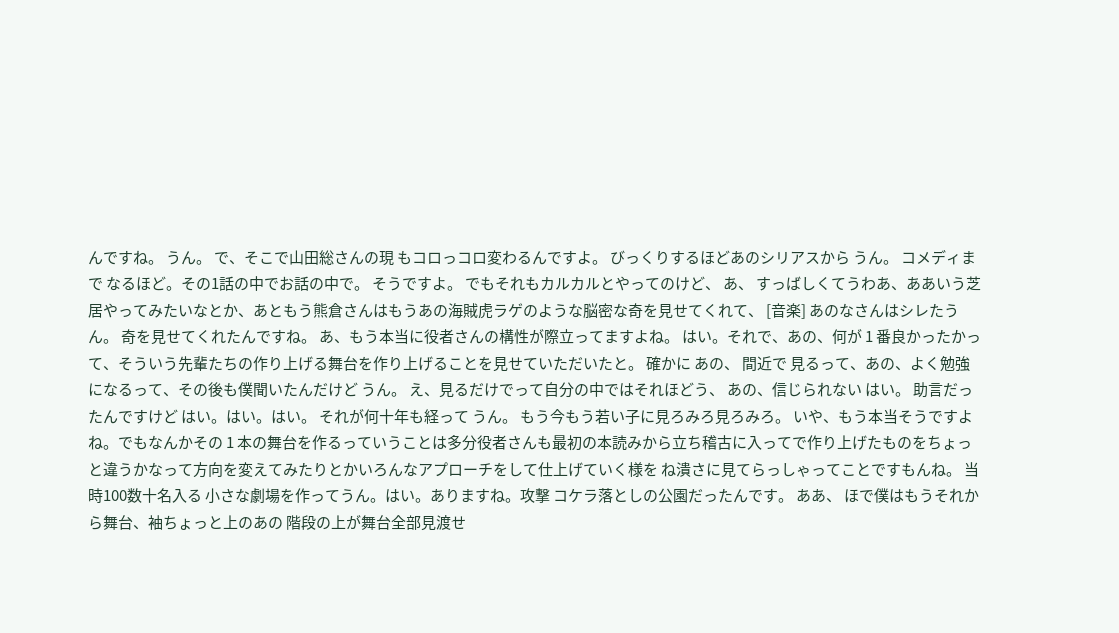んですね。 うん。 で、そこで山田総さんの現 もコロっコロ変わるんですよ。 びっくりするほどあのシリアスから うん。 コメディまで なるほど。その1話の中でお話の中で。 そうですよ。 でもそれもカルカルとやってのけど、 あ、 すっばしくてうわあ、ああいう芝居やってみたいなとか、あともう熊倉さんはもうあの海賊虎ラゲのような脳密な奇を見せてくれて、 [音楽] あのなさんはシレたうん。 奇を見せてくれたんですね。 あ、もう本当に役者さんの構性が際立ってますよね。 はい。それで、あの、何が 1 番良かったかって、そういう先輩たちの作り上げる舞台を作り上げることを見せていただいたと。 確かに あの、 間近で 見るって、あの、よく勉強になるって、その後も僕聞いたんだけど うん。 え、見るだけでって自分の中ではそれほどう、 あの、信じられない はい。 助言だったんですけど はい。はい。はい。 それが何十年も経って うん。 もう今もう若い子に見ろみろ見ろみろ。 いや、もう本当そうですよね。でもなんかその 1 本の舞台を作るっていうことは多分役者さんも最初の本読みから立ち稽古に入ってで作り上げたものをちょっと違うかなって方向を変えてみたりとかいろんなアプローチをして仕上げていく様を ね潰さに見てらっしゃってことですもんね。 当時100数十名入る 小さな劇場を作ってうん。はい。ありますね。攻撃 コケラ落としの公園だったんです。 ああ、 ほで僕はもうそれから舞台、袖ちょっと上のあの 階段の上が舞台全部見渡せ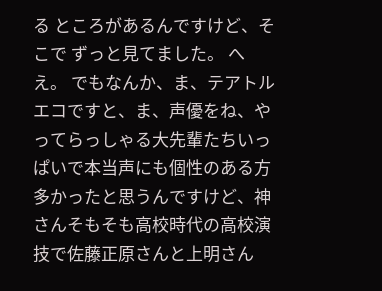る ところがあるんですけど、そこで ずっと見てました。 へえ。 でもなんか、ま、テアトルエコですと、ま、声優をね、やってらっしゃる大先輩たちいっぱいで本当声にも個性のある方多かったと思うんですけど、神さんそもそも高校時代の高校演技で佐藤正原さんと上明さん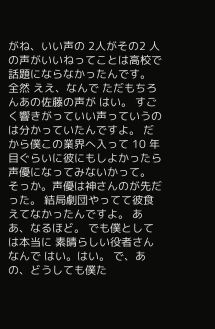がね、いい声の 2人がその2 人の声がいいねってことは高校で話題にならなかったんです。 全然 ええ、なんで ただもちろんあの佐藤の声が はい。 すごく響きがっていい声っていうのは分かっていたんですよ。 だから僕この業界へ入って 10 年目ぐらいに彼にもしよかったら声優になってみないかって。 そっか。声優は神さんのが先だった。 結局劇団やってて彼食えてなかったんですよ。 ああ、なるほど。 でも僕としては本当に 素晴らしい役者さんなんで はい。はい。 で、あの、どうしても僕た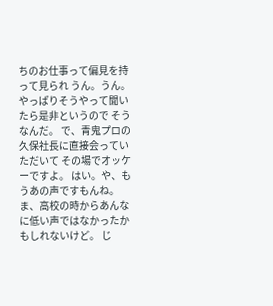ちのお仕事って偏見を持って見られ うん。うん。 やっぱりそうやって聞いたら是非というので そうなんだ。 で、青鬼プロの 久保社長に直接会っていただいて その場でオッケーですよ。 はい。や、もうあの声ですもんね。ま、高校の時からあんなに低い声ではなかったかもしれないけど。 じ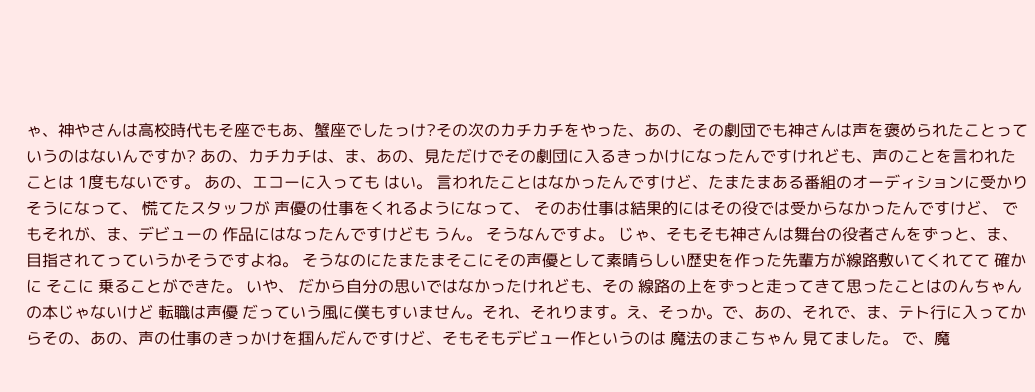ゃ、神やさんは高校時代もそ座でもあ、蟹座でしたっけ?その次のカチカチをやった、あの、その劇団でも神さんは声を褒められたことっていうのはないんですか? あの、カチカチは、ま、あの、見ただけでその劇団に入るきっかけになったんですけれども、声のことを言われたことは 1度もないです。 あの、エコーに入っても はい。 言われたことはなかったんですけど、たまたまある番組のオーディションに受かりそうになって、 慌てたスタッフが 声優の仕事をくれるようになって、 そのお仕事は結果的にはその役では受からなかったんですけど、 でもそれが、ま、デビューの 作品にはなったんですけども うん。 そうなんですよ。 じゃ、そもそも神さんは舞台の役者さんをずっと、ま、目指されてっていうかそうですよね。 そうなのにたまたまそこにその声優として素晴らしい歴史を作った先輩方が線路敷いてくれてて 確かに そこに 乗ることができた。 いや、 だから自分の思いではなかったけれども、その 線路の上をずっと走ってきて思ったことはのんちゃんの本じゃないけど 転職は声優 だっていう風に僕もすいません。それ、それります。え、そっか。で、あの、それで、ま、テト行に入ってからその、あの、声の仕事のきっかけを掴んだんですけど、そもそもデビュー作というのは 魔法のまこちゃん 見てました。 で、魔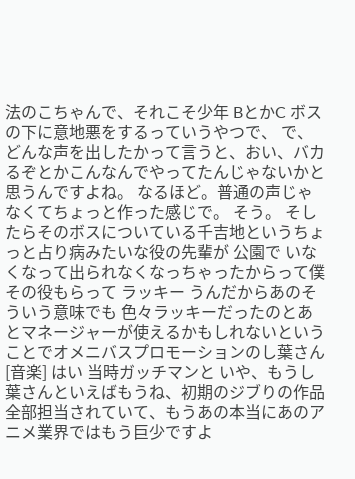法のこちゃんで、それこそ少年 BとかC ボスの下に意地悪をするっていうやつで、 で、どんな声を出したかって言うと、おい、バカるぞとかこんなんでやってたんじゃないかと思うんですよね。 なるほど。普通の声じゃなくてちょっと作った感じで。 そう。 そしたらそのボスについている千吉地というちょっと占り病みたいな役の先輩が 公園で いなくなって出られなくなっちゃったからって僕その役もらって ラッキー うんだからあのそういう意味でも 色々ラッキーだったのとあとマネージャーが使えるかもしれないということでオメニバスプロモーションのし葉さん [音楽] はい 当時ガッチマンと いや、もうし葉さんといえばもうね、初期のジブりの作品全部担当されていて、もうあの本当にあのアニメ業界ではもう巨少ですよ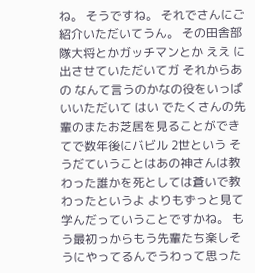ね。 そうですね。 それでさんにご紹介いただいてうん。 その田舎部隊大将とかガッチマンとか ええ に出させていただいてガ それからあの なんて言うのかなの役をいっぱいいただいて はい でたくさんの先輩のまたお芝居を見ることができてで数年後にバビル 2世という そうだていうことはあの神さんは教わった誰かを死としては蒼いで教わったというよ よりもずっと見て学んだっていうことですかね。 もう最初っからもう先輩たち楽しそうにやってるんでうわって思った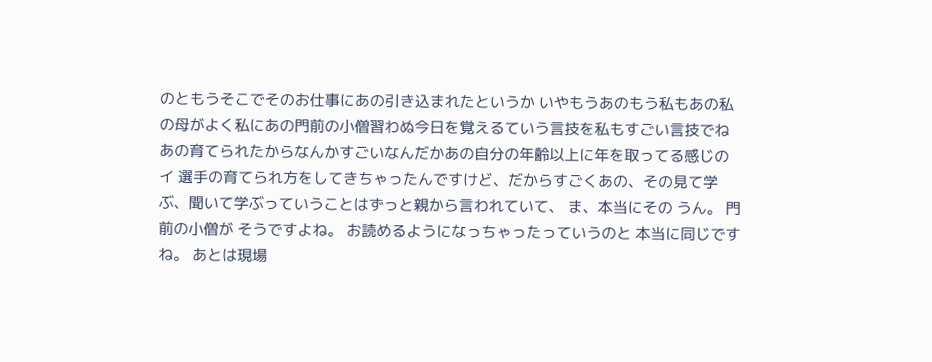のともうそこでそのお仕事にあの引き込まれたというか いやもうあのもう私もあの私の母がよく私にあの門前の小僧習わぬ今日を覚えるていう言技を私もすごい言技でねあの育てられたからなんかすごいなんだかあの自分の年齢以上に年を取ってる感じのイ 選手の育てられ方をしてきちゃったんですけど、だからすごくあの、その見て学ぶ、聞いて学ぶっていうことはずっと親から言われていて、 ま、本当にその うん。 門前の小僧が そうですよね。 お読めるようになっちゃったっていうのと 本当に同じですね。 あとは現場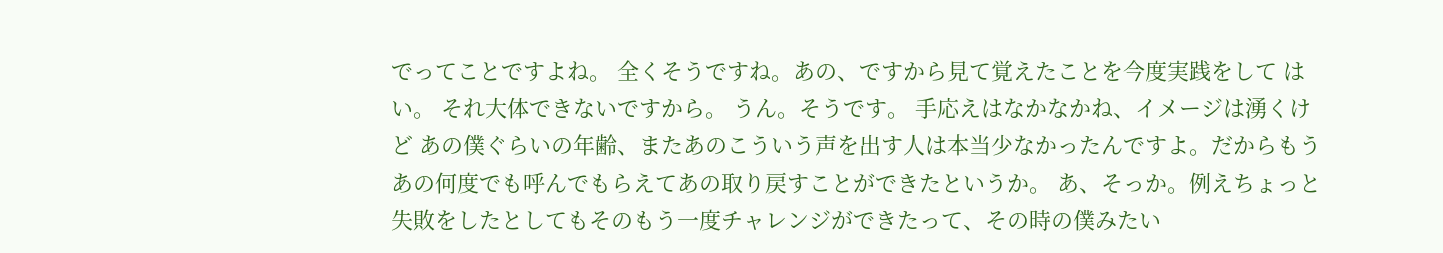でってことですよね。 全くそうですね。あの、ですから見て覚えたことを今度実践をして はい。 それ大体できないですから。 うん。そうです。 手応えはなかなかね、イメージは湧くけど あの僕ぐらいの年齢、またあのこういう声を出す人は本当少なかったんですよ。だからもうあの何度でも呼んでもらえてあの取り戻すことができたというか。 あ、そっか。例えちょっと失敗をしたとしてもそのもう一度チャレンジができたって、その時の僕みたい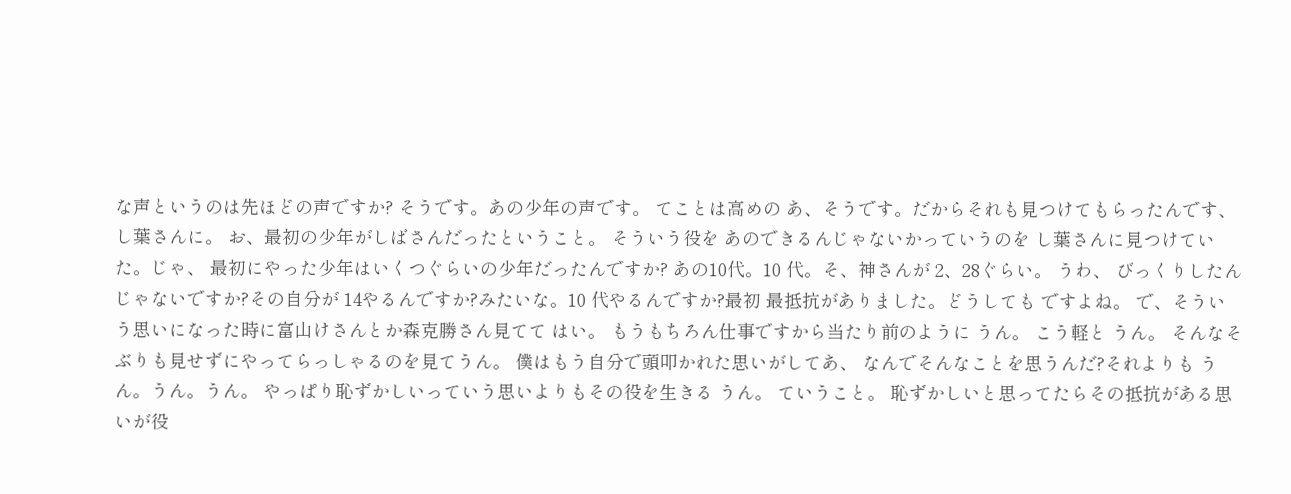な声というのは先ほどの声ですか? そうです。あの少年の声です。 てことは高めの あ、そうです。だからそれも見つけてもらったんです、し葉さんに。 お、最初の少年がしばさんだったということ。 そういう役を あのできるんじゃないかっていうのを し葉さんに見つけていた。じゃ、 最初にやった少年はいくつぐらいの少年だったんですか? あの10代。10 代。そ、神さんが 2、28ぐらい。 うわ、 びっくりしたんじゃないですか?その自分が 14やるんですか?みたいな。10 代やるんですか?最初 最抵抗がありました。どうしても ですよね。 で、そういう思いになった時に富山けさんとか森克勝さん見てて はい。 もうもちろん仕事ですから当たり前のように うん。 こう軽と うん。 そんなそぶりも見せずにやってらっしゃるのを見てうん。 僕はもう自分で頭叩かれた思いがしてあ、 なんでそんなことを思うんだ?それよりも うん。うん。うん。 やっぱり恥ずかしいっていう思いよりもその役を生きる うん。 ていうこと。 恥ずかしいと思ってたらその抵抗がある思いが役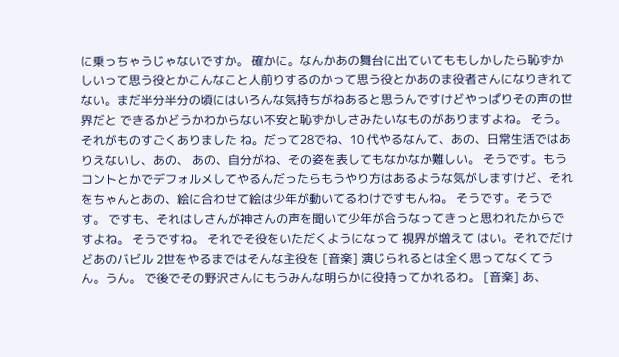に乗っちゃうじゃないですか。 確かに。なんかあの舞台に出ていてももしかしたら恥ずかしいって思う役とかこんなこと人前りするのかって思う役とかあのま役者さんになりきれてない。まだ半分半分の頃にはいろんな気持ちがねあると思うんですけどやっぱりその声の世界だと できるかどうかわからない不安と恥ずかしさみたいなものがありますよね。 そう。それがものすごくありました ね。だって28でね、10 代やるなんて、あの、日常生活ではありえないし、あの、 あの、自分がね、その姿を表してもなかなか難しい。 そうです。もうコントとかでデフォルメしてやるんだったらもうやり方はあるような気がしますけど、それをちゃんとあの、絵に合わせて絵は少年が動いてるわけですもんね。 そうです。そうです。 ですも、それはしさんが神さんの声を聞いて少年が合うなってきっと思われたからですよね。 そうですね。 それでそ役をいただくようになって 視界が増えて はい。それでだけどあのバビル 2世をやるまではそんな主役を [音楽] 演じられるとは全く思ってなくてうん。うん。 で後でその野沢さんにもうみんな明らかに役持ってかれるわ。 [音楽] あ、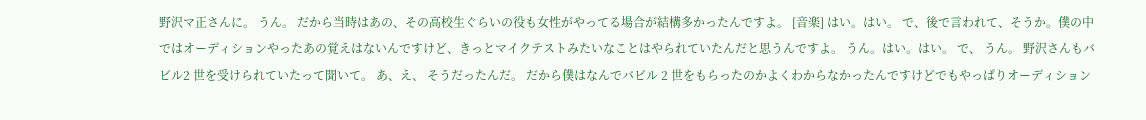野沢マ正さんに。 うん。 だから当時はあの、その高校生ぐらいの役も女性がやってる場合が結構多かったんですよ。 [音楽] はい。はい。 で、後で言われて、そうか。僕の中ではオーディションやったあの覚えはないんですけど、きっとマイクテストみたいなことはやられていたんだと思うんですよ。 うん。はい。はい。 で、 うん。 野沢さんもバビル2 世を受けられていたって聞いて。 あ、え、 そうだったんだ。 だから僕はなんでバビル 2 世をもらったのかよくわからなかったんですけどでもやっぱりオーディション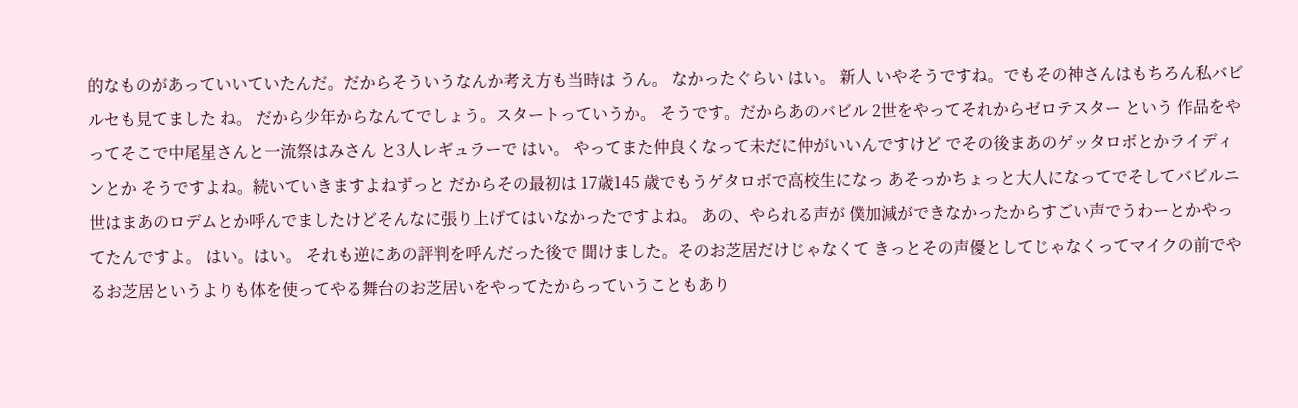的なものがあっていいていたんだ。だからそういうなんか考え方も当時は うん。 なかったぐらい はい。 新人 いやそうですね。でもその神さんはもちろん私バビルセも見てました ね。 だから少年からなんてでしょう。スタートっていうか。 そうです。だからあのバビル 2世をやってそれからゼロテスター という 作品をやってそこで中尾星さんと一流祭はみさん と3人レギュラーで はい。 やってまた仲良くなって未だに仲がいいんですけど でその後まあのゲッタロボとかライディンとか そうですよね。続いていきますよねずっと だからその最初は 17歳145 歳でもうゲタロボで高校生になっ あそっかちょっと大人になってでそしてバビルニ世はまあのロデムとか呼んでましたけどそんなに張り上げてはいなかったですよね。 あの、やられる声が 僕加減ができなかったからすごい声でうわーとかやってたんですよ。 はい。はい。 それも逆にあの評判を呼んだった後で 聞けました。そのお芝居だけじゃなくて きっとその声優としてじゃなくってマイクの前でやるお芝居というよりも体を使ってやる舞台のお芝居いをやってたからっていうこともあり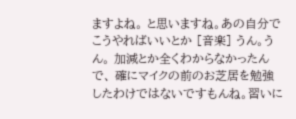ますよね。 と思いますね。あの自分でこうやればいいとか [音楽] うん。うん。 加減とか全くわからなかったんで、 確にマイクの前のお芝居を勉強したわけではないですもんね。習いに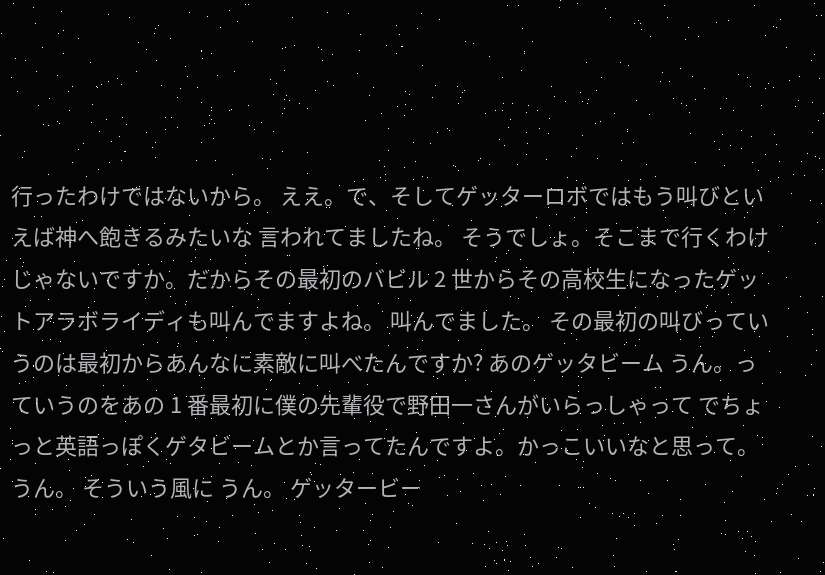行ったわけではないから。 ええ。で、そしてゲッターロボではもう叫びといえば神へ飽きるみたいな 言われてましたね。 そうでしょ。そこまで行くわけじゃないですか。だからその最初のバビル 2 世からその高校生になったゲットアラボライディも叫んでますよね。 叫んでました。 その最初の叫びっていうのは最初からあんなに素敵に叫べたんですか? あのゲッタビーム うん。っ ていうのをあの 1 番最初に僕の先輩役で野田一さんがいらっしゃって でちょっと英語っぽくゲタビームとか言ってたんですよ。かっこいいなと思って。うん。 そういう風に うん。 ゲッタービー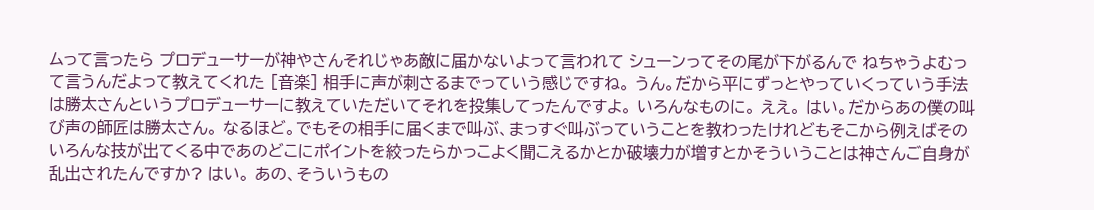ムって言ったら プロデューサーが神やさんそれじゃあ敵に届かないよって言われて シューンってその尾が下がるんで ねちゃうよむって言うんだよって教えてくれた [音楽] 相手に声が刺さるまでっていう感じですね。 うん。だから平にずっとやっていくっていう手法は勝太さんというプロデューサーに教えていただいてそれを投集してったんですよ。 いろんなものに。 ええ。 はい。だからあの僕の叫び声の師匠は勝太さん。 なるほど。でもその相手に届くまで叫ぶ、まっすぐ叫ぶっていうことを教わったけれどもそこから例えばそのいろんな技が出てくる中であのどこにポイントを絞ったらかっこよく聞こえるかとか破壊力が増すとかそういうことは神さんご自身が乱出されたんですか? はい。 あの、そういうもの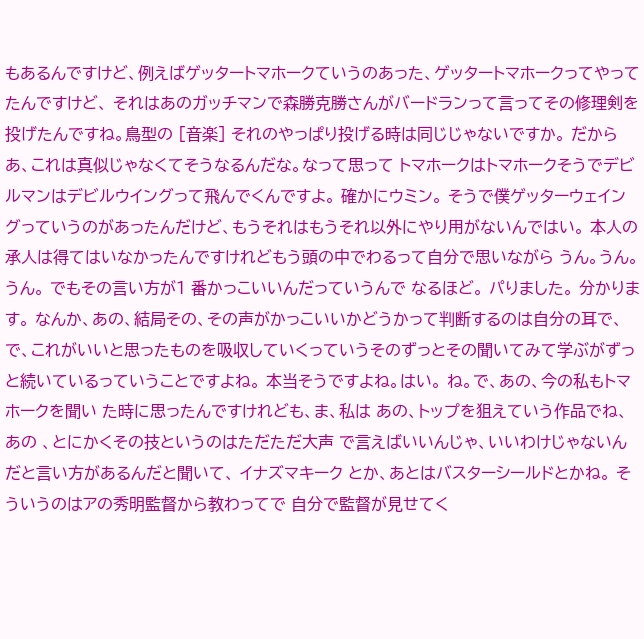もあるんですけど、例えばゲッタートマホークていうのあった、ゲッタートマホークってやってたんですけど、 それはあのガッチマンで森勝克勝さんがバードランって言ってその修理剣を投げたんですね。鳥型の [音楽] それのやっぱり投げる時は同じじゃないですか。 だからあ、これは真似じゃなくてそうなるんだな。なって思って トマホークはトマホークそうでデビルマンはデビルウイングって飛んでくんですよ。 確かにウミン。 そうで僕ゲッターウェイングっていうのがあったんだけど、もうそれはもうそれ以外にやり用がないんではい。 本人の承人は得てはいなかったんですけれどもう頭の中でわるって自分で思いながら うん。うん。うん。 でもその言い方が1 番かっこいいんだっていうんで なるほど。 パりました。 分かります。 なんか、あの、結局その、その声がかっこいいかどうかって判断するのは自分の耳で、で、これがいいと思ったものを吸収していくっていうそのずっとその聞いてみて学ぶがずっと続いているっていうことですよね。 本当そうですよね。はい。 ね。で、あの、今の私もトマホークを聞い た時に思ったんですけれども、ま、私は あの、トップを狙えていう作品でね、あの 、とにかくその技というのはただただ大声 で言えばいいんじゃ、いいわけじゃないん だと言い方があるんだと聞いて、 イナズマキーク とか、あとはバスターシールドとかね。 そういうのはアの秀明監督から教わってで 自分で監督が見せてく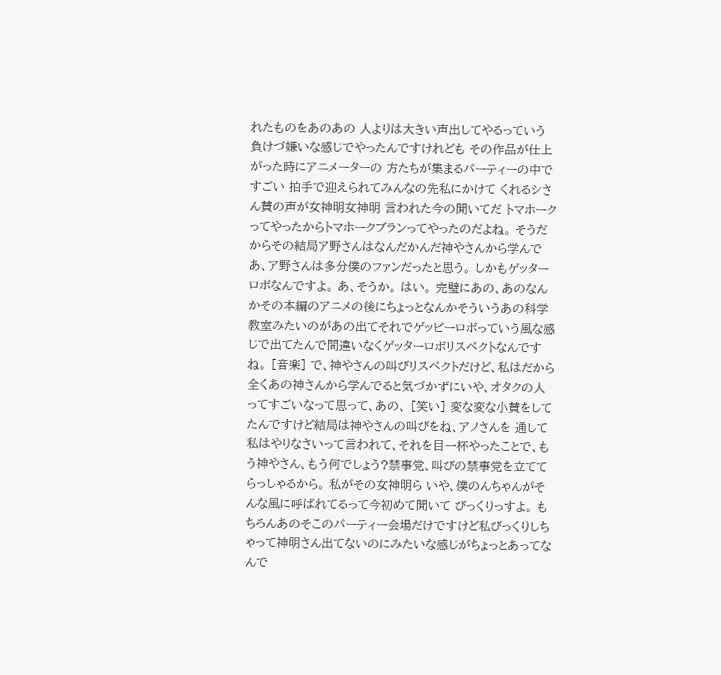れたものをあのあの 人よりは大きい声出してやるっていう 負けづ嫌いな感じでやったんですけれども その作品が仕上がった時にアニメーターの 方たちが集まるパーティーの中ですごい 拍手で迎えられてみんなの先私にかけて くれるシさん賛の声が女神明女神明 言われた今の聞いてだ トマホークってやったからトマホークブランってやったのだよね。 そうだからその結局ア野さんはなんだかんだ神やさんから学んで あ、ア野さんは多分僕のファンだったと思う。 しかもゲッターロボなんですよ。 あ、そうか。 はい。 完璧にあの、あのなんかその本編のアニメの後にちょっとなんかそういうあの科学教室みたいのがあの出てそれでゲッピーロボっていう風な感じで出てたんで間違いなくゲッターロボリスペクトなんですね。 [音楽] で、神やさんの叫びリスペクトだけど、私はだから全くあの神さんから学んでると気づかずにいや、オタクの人ってすごいなって思って、あの、 [笑い] 変な変な小賛をしてたんですけど結局は神やさんの叫びをね、アノさんを 通して私はやりなさいって言われて、それを目一杯やったことで、もう神やさん、もう何でしょう?禁事党、叫びの禁事党を立ててらっしゃるから。 私がその女神明ら いや、僕のんちゃんがそんな風に呼ばれてるって今初めて聞いて びっくりっすよ。 もちろんあのそこのパーティー会場だけですけど私びっくりしちゃって神明さん出てないのにみたいな感じがちょっとあってなんで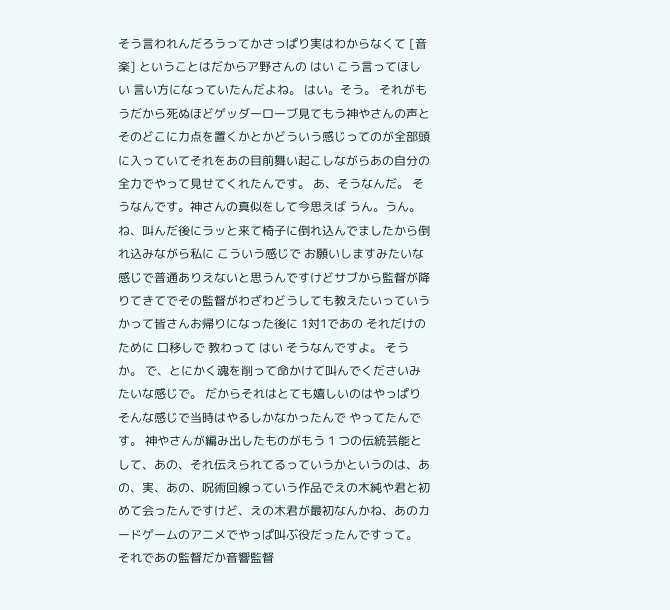そう言われんだろうってかさっぱり実はわからなくて [音楽] ということはだからア野さんの はい こう言ってほしい 言い方になっていたんだよね。 はい。そう。 それがもうだから死ぬほどゲッダーローブ見てもう神やさんの声とそのどこに力点を置くかとかどういう感じってのが全部頭に入っていてそれをあの目前舞い起こしながらあの自分の全力でやって見せてくれたんです。 あ、そうなんだ。 そうなんです。神さんの真似をして今思えば うん。うん。 ね、叫んだ後にラッと来て椅子に倒れ込んでましたから倒れ込みながら私に こういう感じで お願いしますみたいな感じで普通ありえないと思うんですけどサブから監督が降りてきてでその監督がわざわどうしても教えたいっていうかって皆さんお帰りになった後に 1対1であの それだけのために 口移しで 教わって はい そうなんですよ。 そうか。 で、とにかく魂を削って命かけて叫んでくださいみたいな感じで。 だからそれはとても嬉しいのはやっぱりそんな感じで当時はやるしかなかったんで やってたんです。 神やさんが編み出したものがもう 1 つの伝統芸能として、あの、それ伝えられてるっていうかというのは、あの、実、あの、呪術回線っていう作品でえの木純や君と初めて会ったんですけど、えの木君が最初なんかね、あのカードゲームのアニメでやっぱ叫ぶ役だったんですって。 それであの監督だか音響監督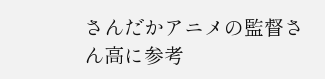さんだかアニメの監督さん高に参考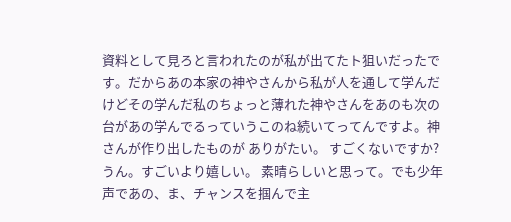資料として見ろと言われたのが私が出てたト狙いだったです。だからあの本家の神やさんから私が人を通して学んだけどその学んだ私のちょっと薄れた神やさんをあのも次の台があの学んでるっていうこのね続いてってんですよ。神さんが作り出したものが ありがたい。 すごくないですか? うん。すごいより嬉しい。 素晴らしいと思って。でも少年声であの、ま、チャンスを掴んで主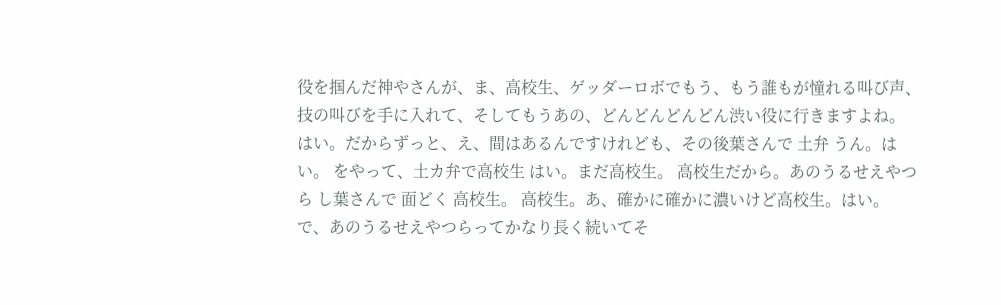役を掴んだ神やさんが、ま、高校生、ゲッダーロボでもう、もう誰もが憧れる叫び声、技の叫びを手に入れて、そしてもうあの、どんどんどんどん渋い役に行きますよね。 はい。だからずっと、え、間はあるんですけれども、その後葉さんで 土弁 うん。はい。 をやって、土カ弁で高校生 はい。まだ高校生。 高校生だから。あのうるせえやつら し葉さんで 面どく 高校生。 高校生。あ、確かに確かに濃いけど高校生。はい。 で、あのうるせえやつらってかなり長く続いてそ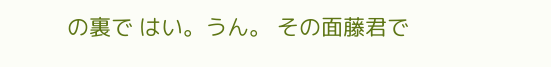の裏で はい。うん。 その面藤君で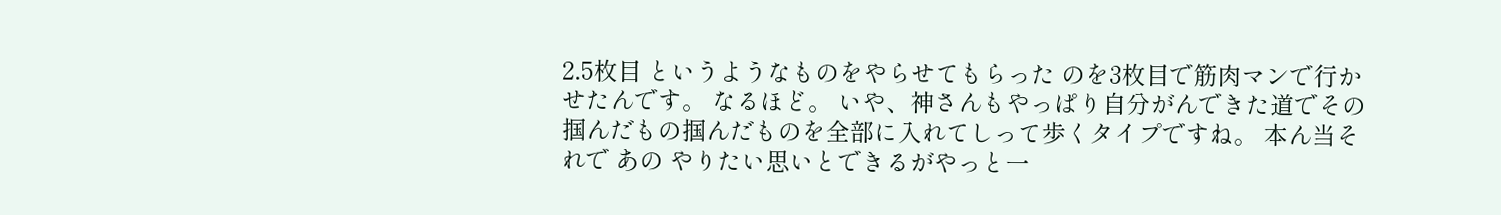2.5枚目 というようなものをやらせてもらった のを3枚目で筋肉マンで行かせたんです。 なるほど。 いや、神さんもやっぱり自分がんできた道でその掴んだもの掴んだものを全部に入れてしって歩くタイプですね。 本ん当それで あの やりたい思いとできるがやっと一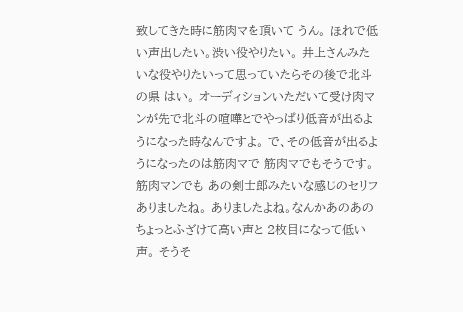致してきた時に筋肉マを頂いて うん。 ほれで低い声出したい。渋い役やりたい。 井上さんみたいな役やりたいって思っていたらその後で北斗の県 はい。 オーディションいただいて受け肉マンが先で北斗の喧嘩とでやっぱり低音が出るようになった時なんですよ。 で、その低音が出るようになったのは筋肉マで 筋肉マでもそうです。筋肉マンでも あの剣士郎みたいな感じのセリフありましたね。 ありましたよね。なんかあのあのちょっとふざけて高い声と 2枚目になって低い声。 そうそ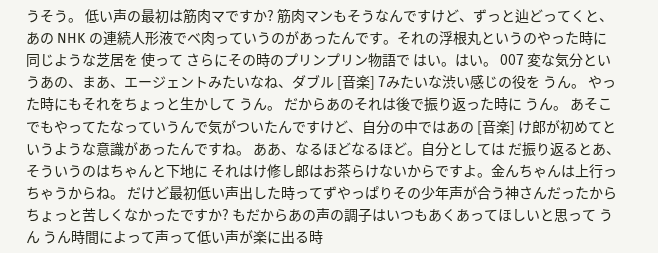うそう。 低い声の最初は筋肉マですか? 筋肉マンもそうなんですけど、ずっと辿どってくと、あの NHK の連続人形液でベ肉っていうのがあったんです。それの浮根丸というのやった時に同じような芝居を 使って さらにその時のプリンプリン物語で はい。はい。 007 変な気分というあの、まあ、エージェントみたいなね、ダブル [音楽] 7みたいな渋い感じの役を うん。 やった時にもそれをちょっと生かして うん。 だからあのそれは後で振り返った時に うん。 あそこでもやってたなっていうんで気がついたんですけど、自分の中ではあの [音楽] け郎が初めてというような意識があったんですね。 ああ、なるほどなるほど。自分としては だ振り返るとあ、そういうのはちゃんと下地に それはけ修し郎はお茶らけないからですよ。金んちゃんは上行っちゃうからね。 だけど最初低い声出した時ってずやっぱりその少年声が合う神さんだったからちょっと苦しくなかったですか? もだからあの声の調子はいつもあくあってほしいと思って うん うん時間によって声って低い声が楽に出る時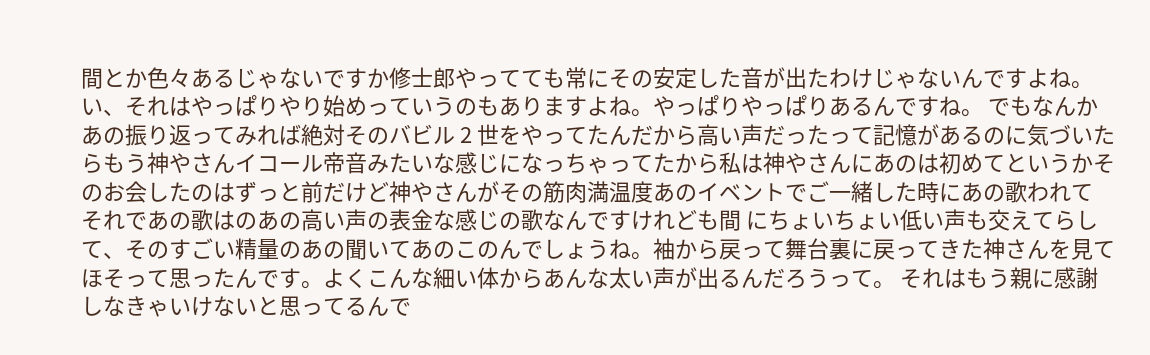間とか色々あるじゃないですか修士郎やってても常にその安定した音が出たわけじゃないんですよね。 い、それはやっぱりやり始めっていうのもありますよね。やっぱりやっぱりあるんですね。 でもなんかあの振り返ってみれば絶対そのバビル 2 世をやってたんだから高い声だったって記憶があるのに気づいたらもう神やさんイコール帝音みたいな感じになっちゃってたから私は神やさんにあのは初めてというかそのお会したのはずっと前だけど神やさんがその筋肉満温度あのイベントでご一緒した時にあの歌われて それであの歌はのあの高い声の表金な感じの歌なんですけれども間 にちょいちょい低い声も交えてらして、そのすごい精量のあの聞いてあのこのんでしょうね。袖から戻って舞台裏に戻ってきた神さんを見てほそって思ったんです。よくこんな細い体からあんな太い声が出るんだろうって。 それはもう親に感謝しなきゃいけないと思ってるんで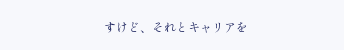すけど、それとキャリアを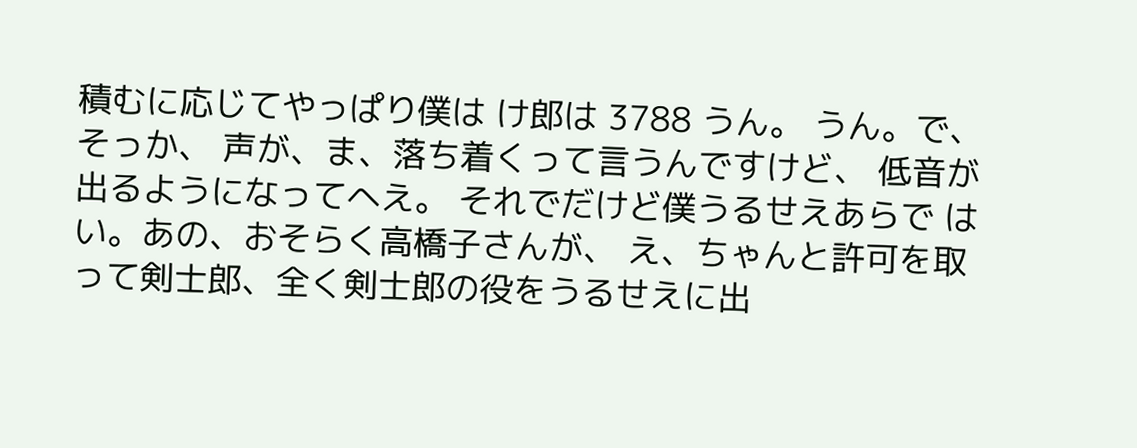積むに応じてやっぱり僕は け郎は 3788 うん。 うん。で、 そっか、 声が、ま、落ち着くって言うんですけど、 低音が出るようになってへえ。 それでだけど僕うるせえあらで はい。あの、おそらく高橋子さんが、 え、ちゃんと許可を取って剣士郎、全く剣士郎の役をうるせえに出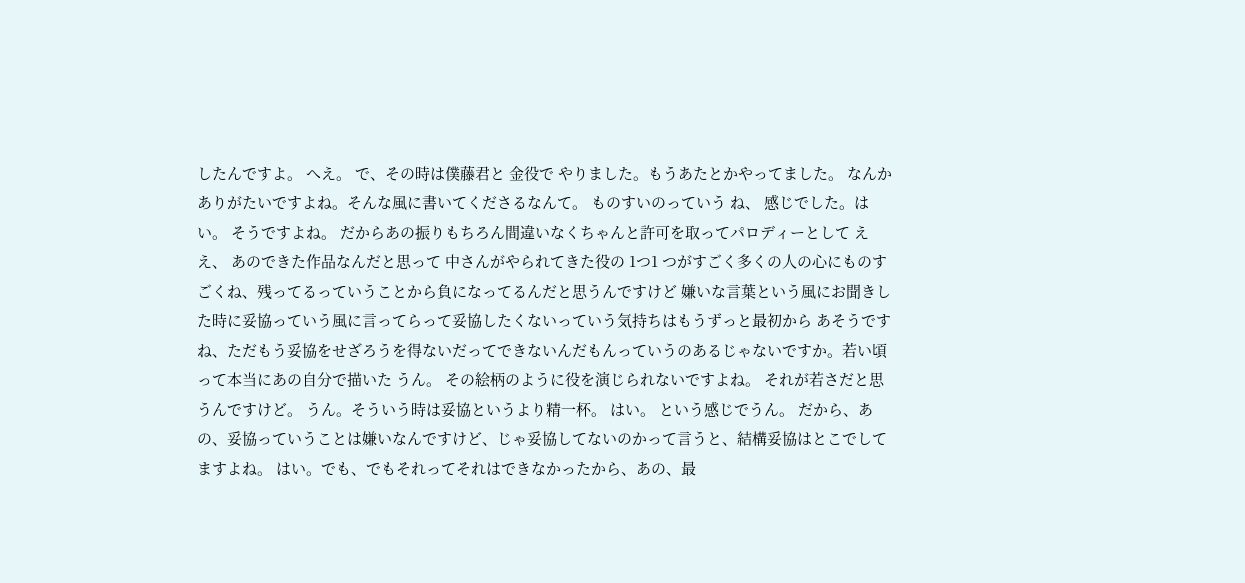したんですよ。 へえ。 で、その時は僕藤君と 金役で やりました。もうあたとかやってました。 なんかありがたいですよね。そんな風に書いてくださるなんて。 ものすいのっていう ね、 感じでした。はい。 そうですよね。 だからあの振りもちろん間違いなくちゃんと許可を取ってパロディーとして ええ、 あのできた作品なんだと思って 中さんがやられてきた役の 1つ1 つがすごく多くの人の心にものすごくね、残ってるっていうことから負になってるんだと思うんですけど 嫌いな言葉という風にお聞きした時に妥協っていう風に言ってらって妥協したくないっていう気持ちはもうずっと最初から あそうです ね、ただもう妥協をせざろうを得ないだってできないんだもんっていうのあるじゃないですか。若い頃って本当にあの自分で描いた うん。 その絵柄のように役を演じられないですよね。 それが若さだと思うんですけど。 うん。そういう時は妥協というより精一杯。 はい。 という感じでうん。 だから、あの、妥協っていうことは嫌いなんですけど、じゃ妥協してないのかって言うと、結構妥協はとこでしてますよね。 はい。でも、でもそれってそれはできなかったから、あの、最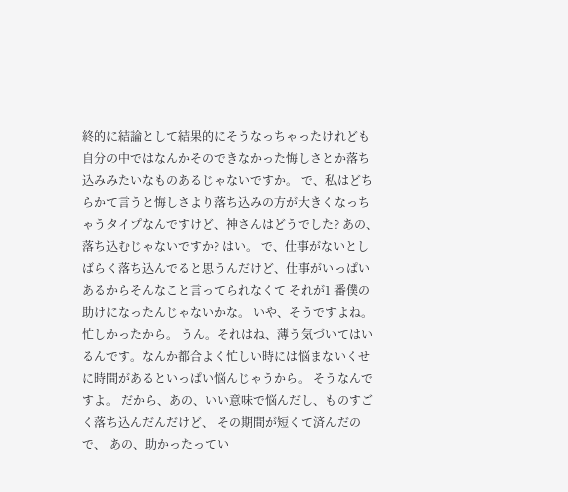終的に結論として結果的にそうなっちゃったけれども自分の中ではなんかそのできなかった悔しさとか落ち込みみたいなものあるじゃないですか。 で、私はどちらかて言うと悔しさより落ち込みの方が大きくなっちゃうタイプなんですけど、神さんはどうでした? あの、落ち込むじゃないですか? はい。 で、仕事がないとしばらく落ち込んでると思うんだけど、仕事がいっぱいあるからそんなこと言ってられなくて それが1 番僕の助けになったんじゃないかな。 いや、そうですよね。 忙しかったから。 うん。それはね、薄う気づいてはいるんです。なんか都合よく忙しい時には悩まないくせに時間があるといっぱい悩んじゃうから。 そうなんですよ。 だから、あの、いい意味で悩んだし、ものすごく落ち込んだんだけど、 その期間が短くて済んだので、 あの、助かったってい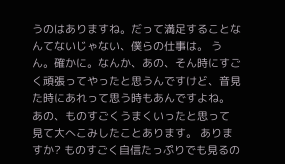うのはありますね。だって満足することなんてないじゃない、僕らの仕事は。 うん。確かに。なんか、あの、そん時にすごく頑張ってやったと思うんですけど、音見た時にあれって思う時もあんですよね。 あの、ものすごくうまくいったと思って 見て大へこみしたことあります。 ありますか? ものすごく自信たっぷりでも見るの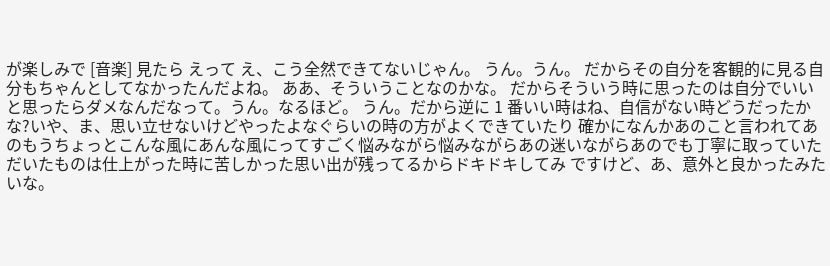が楽しみで [音楽] 見たら えって え、こう全然できてないじゃん。 うん。うん。 だからその自分を客観的に見る自分もちゃんとしてなかったんだよね。 ああ、そういうことなのかな。 だからそういう時に思ったのは自分でいいと思ったらダメなんだなって。うん。なるほど。 うん。だから逆に 1 番いい時はね、自信がない時どうだったかな?いや、ま、思い立せないけどやったよなぐらいの時の方がよくできていたり 確かになんかあのこと言われてあのもうちょっとこんな風にあんな風にってすごく悩みながら悩みながらあの迷いながらあのでも丁寧に取っていただいたものは仕上がった時に苦しかった思い出が残ってるからドキドキしてみ ですけど、あ、意外と良かったみたいな。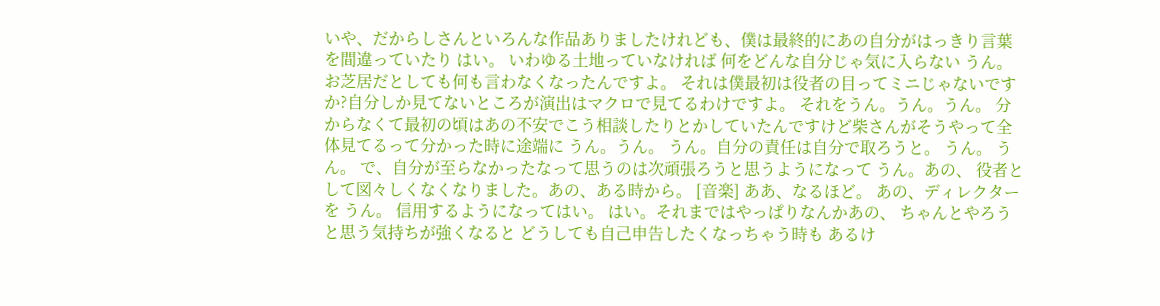いや、だからしさんといろんな作品ありましたけれども、僕は最終的にあの自分がはっきり言葉を間違っていたり はい。 いわゆる土地っていなければ 何をどんな自分じゃ気に入らない うん。 お芝居だとしても何も言わなくなったんですよ。 それは僕最初は役者の目ってミニじゃないですか?自分しか見てないところが演出はマクロで見てるわけですよ。 それをうん。うん。うん。 分からなくて最初の頃はあの不安でこう相談したりとかしていたんですけど柴さんがそうやって全体見てるって分かった時に途端に うん。うん。 うん。自分の責任は自分で取ろうと。 うん。 うん。 で、自分が至らなかったなって思うのは次頑張ろうと思うようになって うん。あの、 役者として図々しくなくなりました。あの、ある時から。 [音楽] ああ、なるほど。 あの、ディレクターを うん。 信用するようになってはい。 はい。それまではやっぱりなんかあの、 ちゃんとやろうと思う気持ちが強くなると どうしても自己申告したくなっちゃう時も あるけ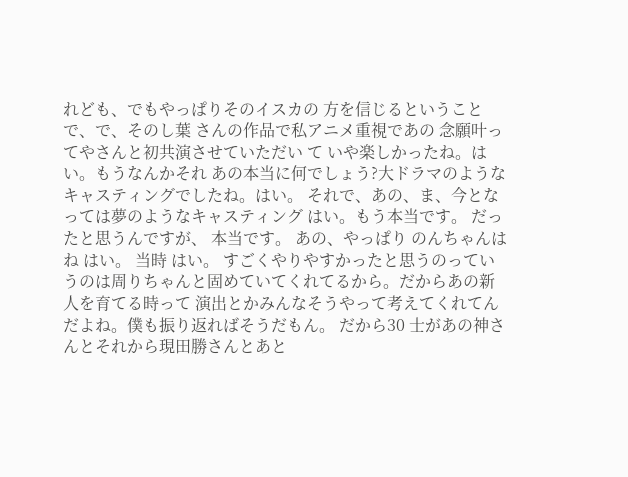れども、でもやっぱりそのイスカの 方を信じるということで、で、そのし葉 さんの作品で私アニメ重視であの 念願叶ってやさんと初共演させていただい て いや楽しかったね。はい。もうなんかそれ あの本当に何でしょう?大ドラマのような キャスティングでしたね。はい。 それで、あの、ま、今となっては夢のようなキャスティング はい。もう本当です。 だったと思うんですが、 本当です。 あの、やっぱり のんちゃんはね はい。 当時 はい。 すごくやりやすかったと思うのっていうのは周りちゃんと固めていてくれてるから。だからあの新人を育てる時って 演出とかみんなそうやって考えてくれてんだよね。僕も振り返ればそうだもん。 だから30 士があの神さんとそれから現田勝さんとあと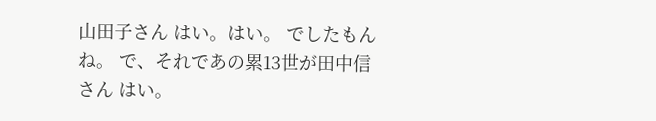山田子さん はい。はい。 でしたもんね。 で、それであの累13世が田中信さん はい。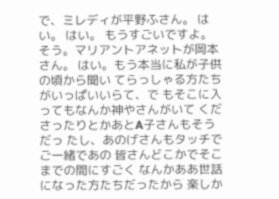で、ミレディが平野ふさん。 はい。 はい。 もうすごいですよ。 そう。マリアントアネットが岡本さん。 はい。もう本当に私が子供の頃から聞い てらっしゃる方たちがいっぱいいらて、で もそこに入ってもなんか神やさんがいて くださったりとかあとA子さんもそうだっ たし、あのげさんもタッチでご一緒であの 皆さんどこかでそこまでの間にすごく なんかああ世話になった方たちだったから 楽しか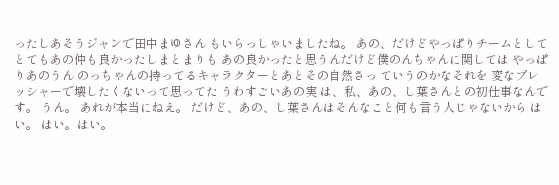ったしあそうジャンで田中まゆさん もいらっしゃいましたね。 あの、だけどやっぱりチームとしてとてもあの仲も良かったしまとまりも あの良かったと思うんだけど僕のんちゃんに関しては やっぱりあのうん のっちゃんの持ってるキャラクターとあとその自然さっ ていうのかなそれを 変なプレッシャーで壊したくないって思ってた うわすごいあの実 は、私、あの、し葉さんとの初仕事なんです。 うん。 あれが本当にねえ。 だけど、あの、し葉さんはそんなこと何も言う人じゃないから はい。 はい。はい。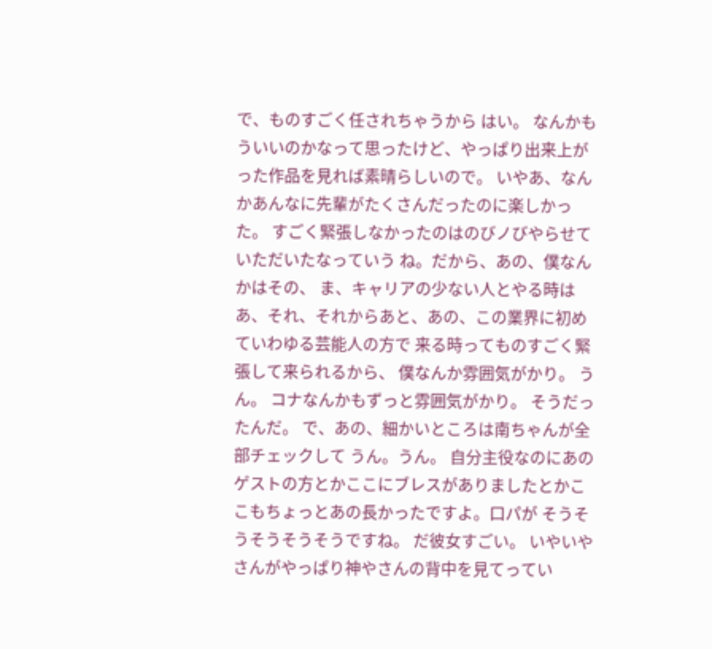で、ものすごく任されちゃうから はい。 なんかもういいのかなって思ったけど、やっぱり出来上がった作品を見れば素晴らしいので。 いやあ、なんかあんなに先輩がたくさんだったのに楽しかった。 すごく緊張しなかったのはのびノびやらせていただいたなっていう ね。だから、あの、僕なんかはその、 ま、キャリアの少ない人とやる時はあ、それ、それからあと、あの、この業界に初めていわゆる芸能人の方で 来る時ってものすごく緊張して来られるから、 僕なんか雰囲気がかり。 うん。 コナなんかもずっと雰囲気がかり。 そうだったんだ。 で、あの、細かいところは南ちゃんが全部チェックして うん。うん。 自分主役なのにあのゲストの方とかここにブレスがありましたとかここもちょっとあの長かったですよ。口パが そうそうそうそうそうですね。 だ彼女すごい。 いやいやさんがやっぱり神やさんの背中を見てってい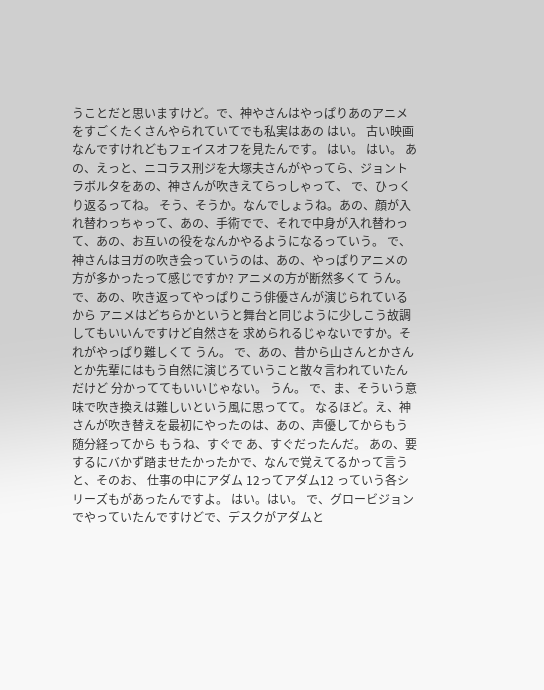うことだと思いますけど。で、神やさんはやっぱりあのアニメをすごくたくさんやられていてでも私実はあの はい。 古い映画なんですけれどもフェイスオフを見たんです。 はい。 はい。 あの、えっと、ニコラス刑ジを大塚夫さんがやってら、ジョントラボルタをあの、神さんが吹きえてらっしゃって、 で、ひっくり返るってね。 そう、そうか。なんでしょうね。あの、顔が入れ替わっちゃって、あの、手術でで、それで中身が入れ替わって、あの、お互いの役をなんかやるようになるっていう。 で、神さんはヨガの吹き会っていうのは、あの、やっぱりアニメの方が多かったって感じですか? アニメの方が断然多くて うん。 で、あの、吹き返ってやっぱりこう俳優さんが演じられているから アニメはどちらかというと舞台と同じように少しこう故調してもいいんですけど自然さを 求められるじゃないですか。それがやっぱり難しくて うん。 で、あの、昔から山さんとかさんとか先輩にはもう自然に演じろていうこと散々言われていたんだけど 分かっててもいいじゃない。 うん。 で、ま、そういう意味で吹き換えは難しいという風に思ってて。 なるほど。え、神さんが吹き替えを最初にやったのは、あの、声優してからもう随分経ってから もうね、すぐで あ、すぐだったんだ。 あの、要するにバかず踏ませたかったかで、なんで覚えてるかって言うと、そのお、 仕事の中にアダム 12ってアダム12 っていう各シリーズもがあったんですよ。 はい。はい。 で、グロービジョンでやっていたんですけどで、デスクがアダムと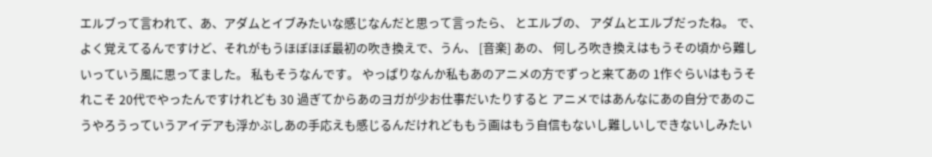エルブって言われて、あ、アダムとイブみたいな感じなんだと思って言ったら、 とエルブの、 アダムとエルブだったね。 で、よく覚えてるんですけど、それがもうほぼほぼ最初の吹き換えで、うん、 [音楽] あの、 何しろ吹き換えはもうその頃から難しいっていう風に思ってました。 私もそうなんです。 やっぱりなんか私もあのアニメの方でずっと来てあの 1作ぐらいはもうそれこそ 20代でやったんですけれども 30 過ぎてからあのヨガが少お仕事だいたりすると アニメではあんなにあの自分であのこうやろうっていうアイデアも浮かぶしあの手応えも感じるんだけれどももう画はもう自信もないし難しいしできないしみたい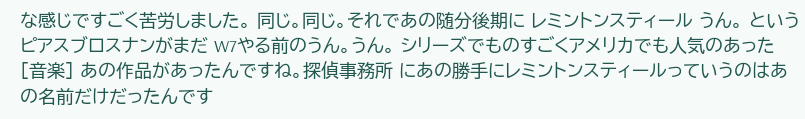な感じですごく苦労しました。 同じ。同じ。それであの随分後期に レミントンスティール うん。 というピアスブロスナンがまだ W7やる前のうん。うん。 シリーズでものすごくアメリカでも人気のあった [音楽] あの作品があったんですね。探偵事務所 にあの勝手にレミントンスティールっていうのはあの名前だけだったんです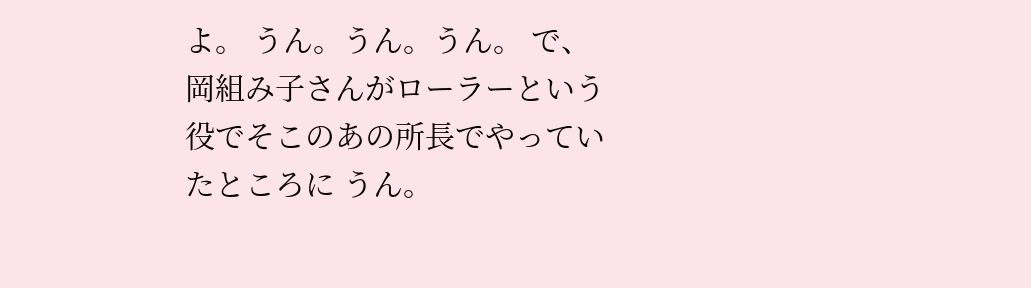よ。 うん。うん。うん。 で、岡組み子さんがローラーという役でそこのあの所長でやっていたところに うん。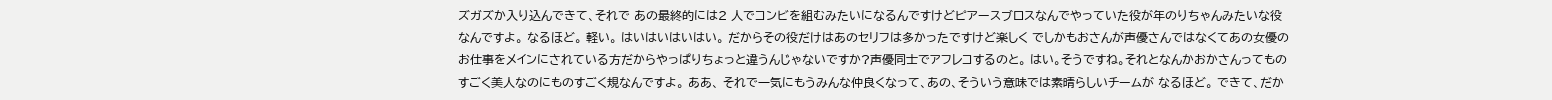ズガズか入り込んできて、それで あの最終的には2 人でコンビを組むみたいになるんですけどピアースブロスなんでやっていた役が年のりちゃんみたいな役なんですよ。 なるほど。 軽い。 はいはいはいはい。 だからその役だけはあのセリフは多かったですけど楽しく でしかもおさんが声優さんではなくてあの女優のお仕事をメインにされている方だからやっぱりちょっと違うんじゃないですか?声優同士でアフレコするのと。 はい。そうですね。それとなんかおかさんってものすごく美人なのにものすごく規なんですよ。 ああ、 それで一気にもうみんな仲良くなって、あの、そういう意味では素晴らしいチームが なるほど。 できて、だか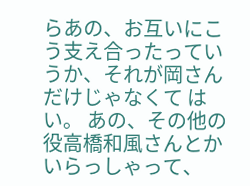らあの、お互いにこう支え合ったっていうか、それが岡さんだけじゃなくて はい。 あの、その他の役高橋和風さんとかいらっしゃって、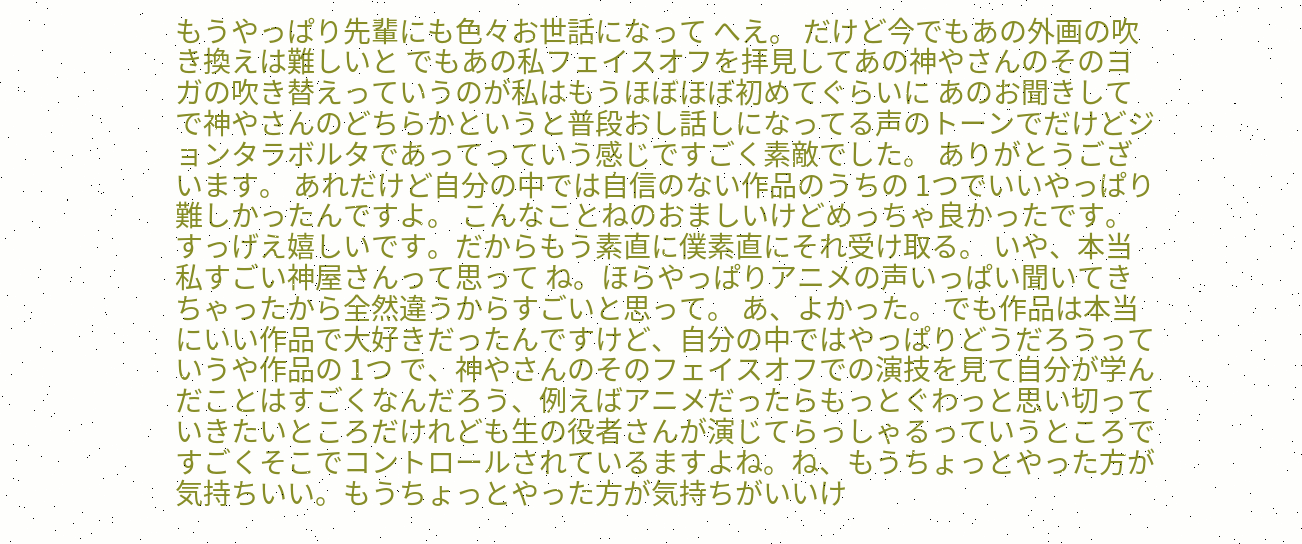もうやっぱり先輩にも色々お世話になって へえ。 だけど今でもあの外画の吹き換えは難しいと でもあの私フェイスオフを拝見してあの神やさんのそのヨガの吹き替えっていうのが私はもうほぼほぼ初めてぐらいに あのお聞きしてで神やさんのどちらかというと普段おし話しになってる声のトーンでだけどジョンタラボルタであってっていう感じですごく素敵でした。 ありがとうございます。 あれだけど自分の中では自信のない作品のうちの 1つでいいやっぱり 難しかったんですよ。 こんなことねのおましいけどめっちゃ良かったです。 すっげえ嬉しいです。だからもう素直に僕素直にそれ受け取る。 いや、本当私すごい神屋さんって思って ね。ほらやっぱりアニメの声いっぱい聞いてきちゃったから全然違うからすごいと思って。 あ、よかった。 でも作品は本当にいい作品で大好きだったんですけど、自分の中ではやっぱりどうだろうっていうや作品の 1つ で、神やさんのそのフェイスオフでの演技を見て自分が学んだことはすごくなんだろう、例えばアニメだったらもっとぐわっと思い切っていきたいところだけれども生の役者さんが演じてらっしゃるっていうところですごくそこでコントロールされているますよね。ね、もうちょっとやった方が気持ちいい。もうちょっとやった方が気持ちがいいけ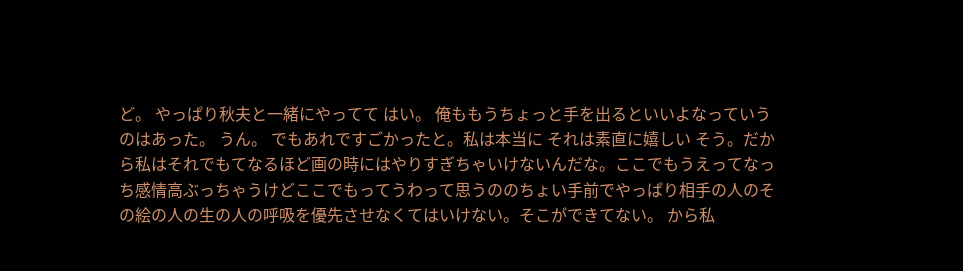ど。 やっぱり秋夫と一緒にやってて はい。 俺ももうちょっと手を出るといいよなっていうのはあった。 うん。 でもあれですごかったと。私は本当に それは素直に嬉しい そう。だから私はそれでもてなるほど画の時にはやりすぎちゃいけないんだな。ここでもうえってなっち感情高ぶっちゃうけどここでもってうわって思うののちょい手前でやっぱり相手の人のその絵の人の生の人の呼吸を優先させなくてはいけない。そこができてない。 から私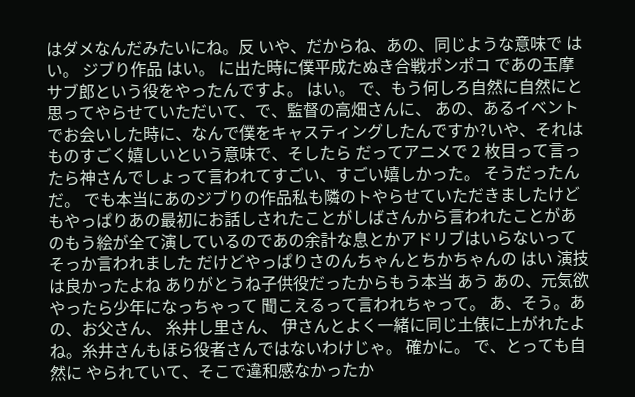はダメなんだみたいにね。反 いや、だからね、あの、同じような意味で はい。 ジブり作品 はい。 に出た時に僕平成たぬき合戦ポンポコ であの玉摩サブ郎という役をやったんですよ。 はい。 で、もう何しろ自然に自然にと思ってやらせていただいて、で、監督の高畑さんに、 あの、あるイベントでお会いした時に、なんで僕をキャスティングしたんですか?いや、それはものすごく嬉しいという意味で、そしたら だってアニメで 2 枚目って言ったら神さんでしょって言われてすごい、すごい嬉しかった。 そうだったんだ。 でも本当にあのジブりの作品私も隣のトやらせていただきましたけどもやっぱりあの最初にお話しされたことがしばさんから言われたことがあのもう絵が全て演しているのであの余計な息とかアドリブはいらないって そっか言われました だけどやっぱりさのんちゃんとちかちゃんの はい 演技は良かったよね ありがとうね子供役だったからもう本当 あう あの、元気欲やったら少年になっちゃって 聞こえるって言われちゃって。 あ、そう。あの、お父さん、 糸井し里さん、 伊さんとよく一緒に同じ土俵に上がれたよね。糸井さんもほら役者さんではないわけじゃ。 確かに。 で、とっても自然に やられていて、そこで違和感なかったか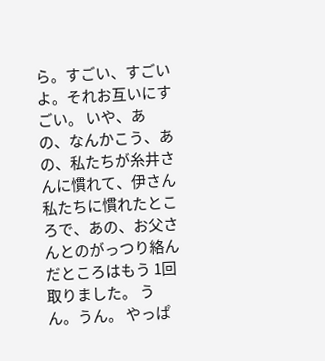ら。すごい、すごいよ。それお互いにすごい。 いや、あの、なんかこう、あの、私たちが糸井さんに慣れて、伊さん私たちに慣れたところで、あの、お父さんとのがっつり絡んだところはもう 1回取りました。 うん。うん。 やっぱ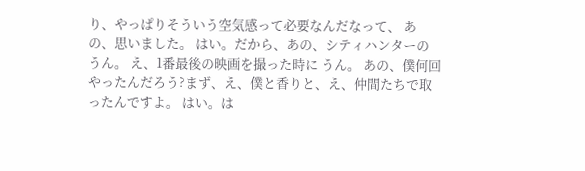り、やっぱりそういう空気感って必要なんだなって、 あの、思いました。 はい。だから、あの、シティハンターの うん。 え、1番最後の映画を撮った時に うん。 あの、僕何回やったんだろう?まず、え、僕と香りと、え、仲間たちで取ったんですよ。 はい。は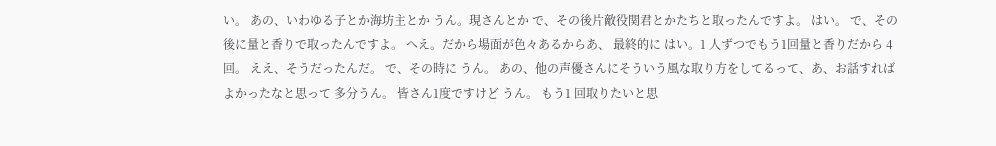い。 あの、いわゆる子とか海坊主とか うん。現さんとか で、その後片敵役関君とかたちと取ったんですよ。 はい。 で、その後に量と香りで取ったんですよ。 へえ。だから場面が色々あるからあ、 最終的に はい。1 人ずつでもう1回量と香りだから 4回。 ええ、そうだったんだ。 で、その時に うん。 あの、他の声優さんにそういう風な取り方をしてるって、あ、お話すればよかったなと思って 多分うん。 皆さん1度ですけど うん。 もう1 回取りたいと思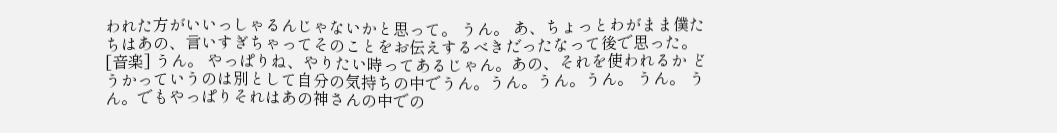われた方がいいっしゃるんじゃないかと思って。 うん。 あ、ちょっとわがまま僕たちはあの、言いすぎちゃってそのことをお伝えするべきだったなって後で思った。 [音楽] うん。 やっぱりね、やりたい時ってあるじゃん。あの、それを使われるか どうかっていうのは別として自分の気持ちの中でうん。うん。うん。うん。 うん。 うん。でもやっぱりそれはあの神さんの中での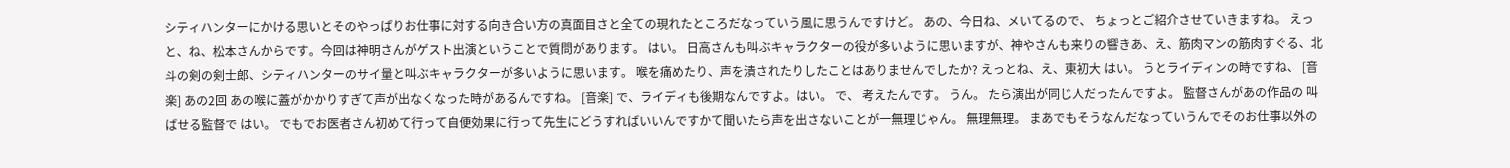シティハンターにかける思いとそのやっぱりお仕事に対する向き合い方の真面目さと全ての現れたところだなっていう風に思うんですけど。 あの、今日ね、メいてるので、 ちょっとご紹介させていきますね。 えっと、ね、松本さんからです。今回は神明さんがゲスト出演ということで質問があります。 はい。 日高さんも叫ぶキャラクターの役が多いように思いますが、神やさんも来りの響きあ、え、筋肉マンの筋肉すぐる、北斗の剣の剣士郎、シティハンターのサイ量と叫ぶキャラクターが多いように思います。 喉を痛めたり、声を潰されたりしたことはありませんでしたか? えっとね、え、東初大 はい。 うとライディンの時ですね、 [音楽] あの2回 あの喉に蓋がかかりすぎて声が出なくなった時があるんですね。 [音楽] で、ライディも後期なんですよ。はい。 で、 考えたんです。 うん。 たら演出が同じ人だったんですよ。 監督さんがあの作品の 叫ばせる監督で はい。 でもでお医者さん初めて行って自便効果に行って先生にどうすればいいんですかて聞いたら声を出さないことが一無理じゃん。 無理無理。 まあでもそうなんだなっていうんでそのお仕事以外の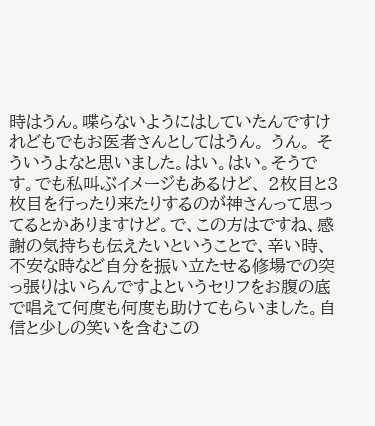時はうん。喋らないようにはしていたんですけれどもでもお医者さんとしてはうん。 うん。 そういうよなと思いました。はい。はい。そうです。でも私叫ぶイメージもあるけど、 2枚目と3 枚目を行ったり来たりするのが神さんって思ってるとかありますけど。で、この方はですね、感謝の気持ちも伝えたいということで、辛い時、不安な時など自分を振い立たせる修場での突っ張りはいらんですよというセリフをお腹の底で唱えて何度も何度も助けてもらいました。自信と少しの笑いを含むこの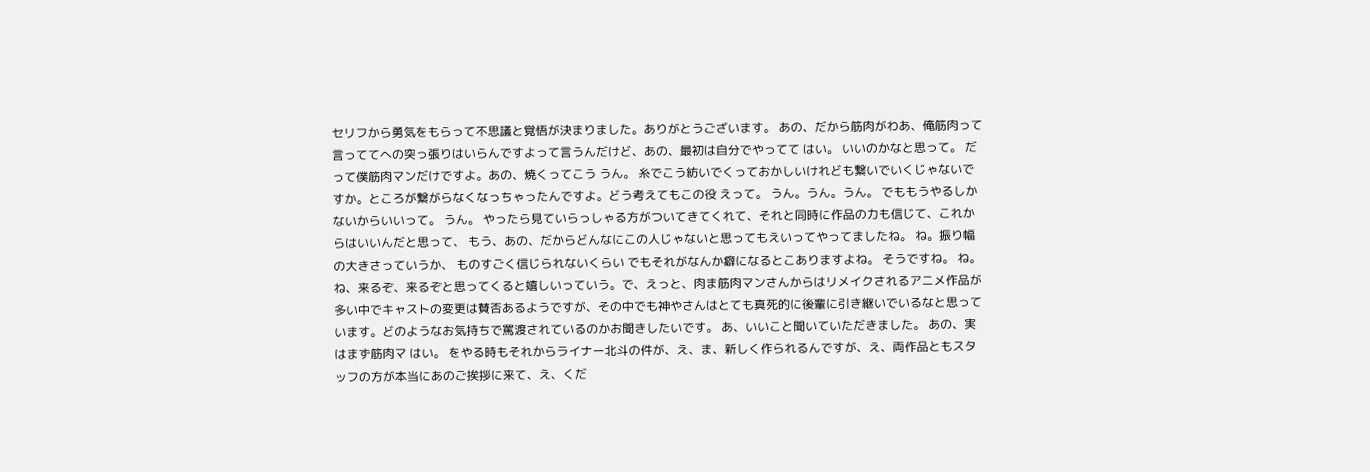セリフから勇気をもらって不思議と覚悟が決まりました。ありがとうございます。 あの、だから筋肉がわあ、俺筋肉って言っててへの突っ張りはいらんですよって言うんだけど、あの、最初は自分でやってて はい。 いいのかなと思って。 だって僕筋肉マンだけですよ。あの、焼くってこう うん。 糸でこう紡いでくっておかしいけれども繋いでいくじゃないですか。ところが繋がらなくなっちゃったんですよ。どう考えてもこの役 えって。 うん。うん。うん。 でももうやるしかないからいいって。 うん。 やったら見ていらっしゃる方がついてきてくれて、それと同時に作品の力も信じて、これからはいいんだと思って、 もう、あの、だからどんなにこの人じゃないと思ってもえいってやってましたね。 ね。振り幅の大きさっていうか、 ものすごく信じられないくらい でもそれがなんか癖になるとこありますよね。 そうですね。 ね。ね、来るぞ、来るぞと思ってくると嬉しいっていう。で、えっと、肉ま筋肉マンさんからはリメイクされるアニメ作品が多い中でキャストの変更は賛否あるようですが、その中でも神やさんはとても真死的に後輩に引き継いでいるなと思っています。どのようなお気持ちで罵渡されているのかお聞きしたいです。 あ、いいこと聞いていただきました。 あの、実はまず筋肉マ はい。 をやる時もそれからライナー北斗の件が、え、ま、新しく作られるんですが、え、両作品ともスタッフの方が本当にあのご挨拶に来て、え、くだ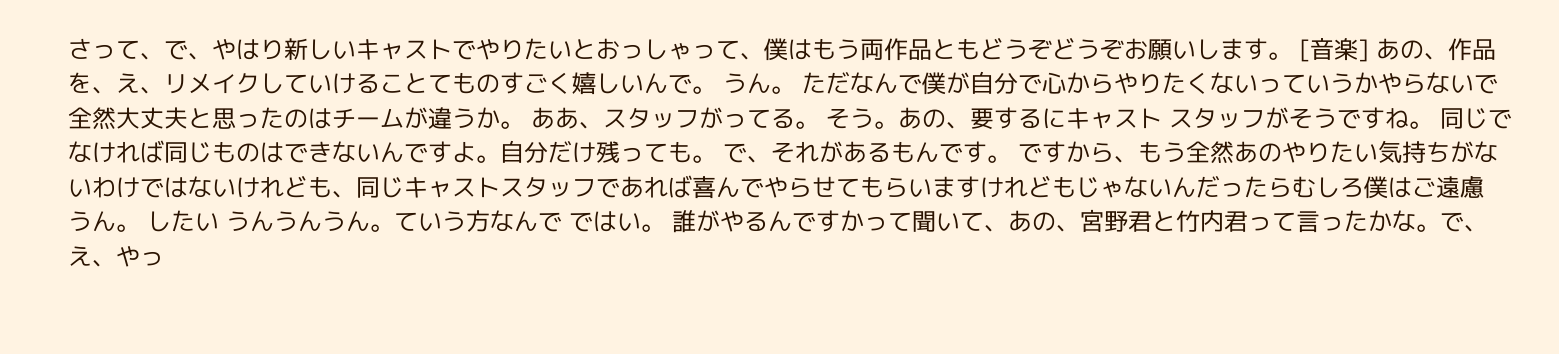さって、で、やはり新しいキャストでやりたいとおっしゃって、僕はもう両作品ともどうぞどうぞお願いします。 [音楽] あの、作品を、え、リメイクしていけることてものすごく嬉しいんで。 うん。 ただなんで僕が自分で心からやりたくないっていうかやらないで全然大丈夫と思ったのはチームが違うか。 ああ、スタッフがってる。 そう。あの、要するにキャスト スタッフがそうですね。 同じでなければ同じものはできないんですよ。自分だけ残っても。 で、それがあるもんです。 ですから、もう全然あのやりたい気持ちがないわけではないけれども、同じキャストスタッフであれば喜んでやらせてもらいますけれどもじゃないんだったらむしろ僕はご遠慮 うん。 したい うんうんうん。ていう方なんで ではい。 誰がやるんですかって聞いて、あの、宮野君と竹内君って言ったかな。で、え、やっ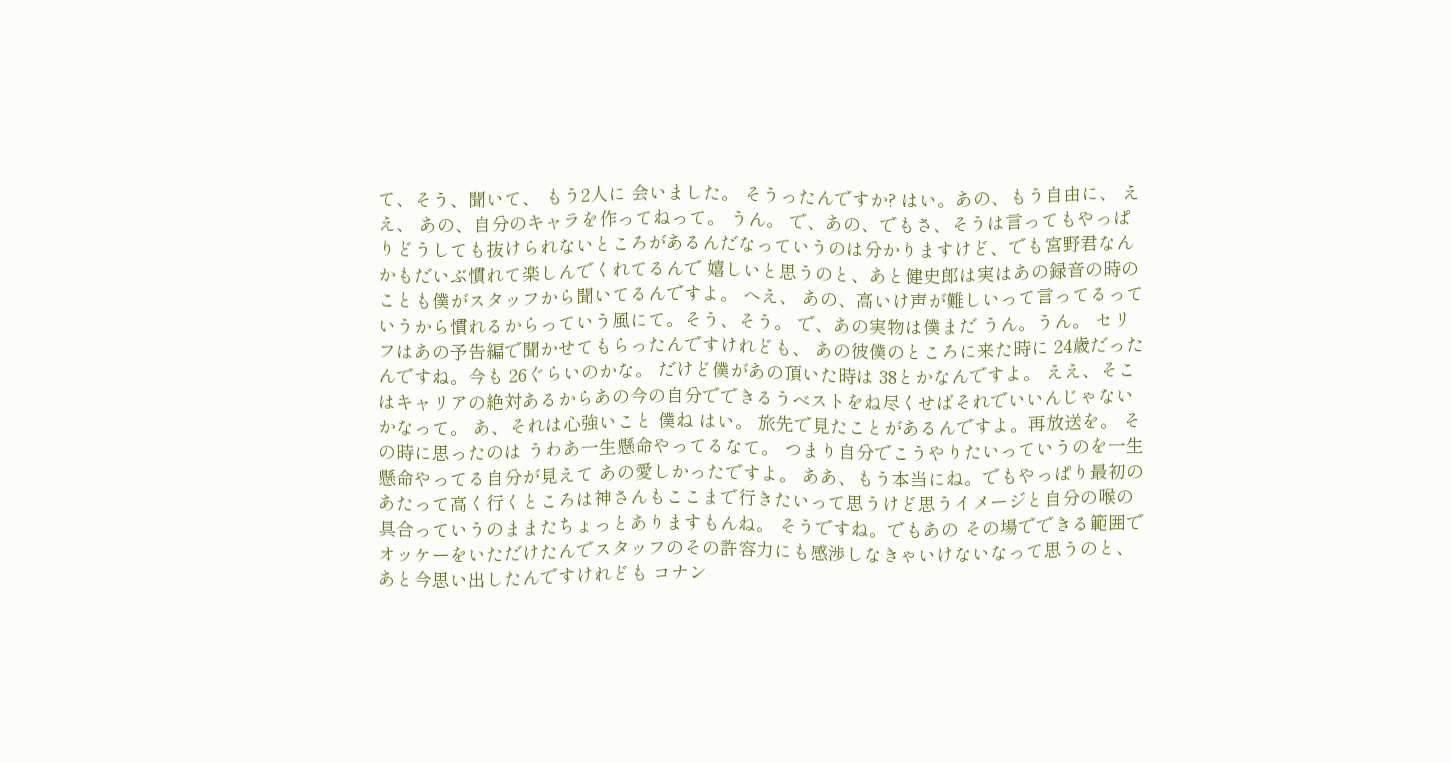て、そう、聞いて、 もう2人に 会いました。 そうったんですか? はい。あの、もう自由に、 ええ、 あの、自分のキャラを作ってねって。 うん。 で、あの、でもさ、そうは言ってもやっぱりどうしても抜けられないところがあるんだなっていうのは分かりますけど、でも宮野君なんかもだいぶ慣れて楽しんでくれてるんで 嬉しいと思うのと、あと健史郎は実はあの録音の時のことも僕がスタッフから聞いてるんですよ。 へえ、 あの、高いけ声が難しいって言ってるっていうから慣れるからっていう風にて。そう、そう。 で、あの実物は僕まだ うん。うん。 セリフはあの予告編で聞かせてもらったんですけれども、 あの彼僕のところに来た時に 24歳だったんですね。今も 26ぐらいのかな。 だけど僕があの頂いた時は 38とかなんですよ。 ええ、そこはキャリアの絶対あるからあの今の自分でできるうベストをね尽くせばそれでいいんじゃないかなって。 あ、それは心強いこと 僕ね はい。 旅先で見たことがあるんですよ。再放送を。 その時に思ったのは うわあ一生懸命やってるなて。 つまり自分でこうやりたいっていうのを一生懸命やってる自分が見えて あの愛しかったですよ。 ああ、もう本当にね。でもやっぱり最初のあたって高く行くところは神さんもここまで行きたいって思うけど思うイメージと自分の喉の具合っていうのままたちょっとありますもんね。 そうですね。でもあの その場でできる範囲でオッケーをいただけたんでスタッフのその許容力にも感渉しなきゃいけないなって思うのと、あと今思い出したんですけれども コナン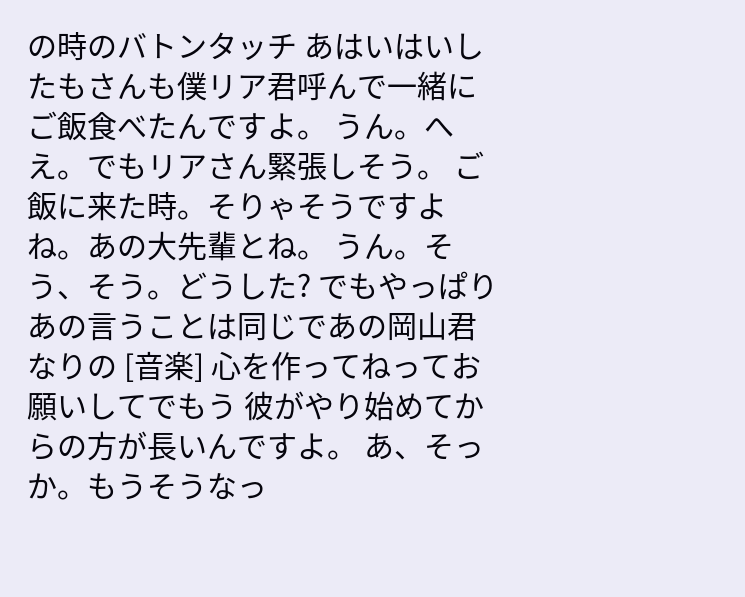の時のバトンタッチ あはいはいしたもさんも僕リア君呼んで一緒にご飯食べたんですよ。 うん。へえ。でもリアさん緊張しそう。 ご飯に来た時。そりゃそうですよね。あの大先輩とね。 うん。そう、そう。どうした? でもやっぱりあの言うことは同じであの岡山君なりの [音楽] 心を作ってねってお願いしてでもう 彼がやり始めてからの方が長いんですよ。 あ、そっか。もうそうなっ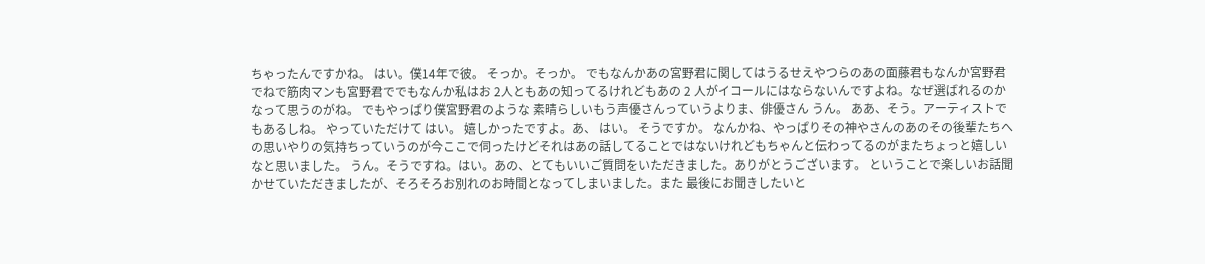ちゃったんですかね。 はい。僕14年で彼。 そっか。そっか。 でもなんかあの宮野君に関してはうるせえやつらのあの面藤君もなんか宮野君でねで筋肉マンも宮野君ででもなんか私はお 2人ともあの知ってるけれどもあの 2 人がイコールにはならないんですよね。なぜ選ばれるのかなって思うのがね。 でもやっぱり僕宮野君のような 素晴らしいもう声優さんっていうよりま、俳優さん うん。 ああ、そう。アーティストでもあるしね。 やっていただけて はい。 嬉しかったですよ。あ、 はい。 そうですか。 なんかね、やっぱりその神やさんのあのその後輩たちへの思いやりの気持ちっていうのが今ここで伺ったけどそれはあの話してることではないけれどもちゃんと伝わってるのがまたちょっと嬉しいなと思いました。 うん。そうですね。はい。あの、とてもいいご質問をいただきました。ありがとうございます。 ということで楽しいお話聞かせていただきましたが、そろそろお別れのお時間となってしまいました。また 最後にお聞きしたいと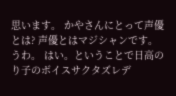思います。 かやさんにとって声優とは? 声優とはマジシャンです。 うわ。 はい。ということで日高のり子のボイスサクタズレデ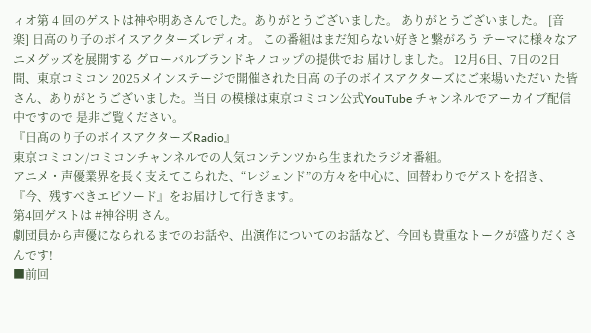ィオ第 4 回のゲストは神や明あさんでした。ありがとうございました。 ありがとうございました。 [音楽] 日高のり子のボイスアクターズレディオ。 この番組はまだ知らない好きと繋がろう テーマに様々なアニメグッズを展開する グローバルブランドキノコップの提供でお 届けしました。 12月6日、7日の2日間、東京コミコン 2025メインステージで開催された日高 の子のボイスアクターズにご来場いただい た皆さん、ありがとうございました。当日 の模様は東京コミコン公式YouTube チャンネルでアーカイブ配信中ですので 是非ご覧ください。
『日髙のり子のボイスアクターズRadio』
東京コミコン/コミコンチャンネルでの人気コンテンツから生まれたラジオ番組。
アニメ・声優業界を長く支えてこられた、“レジェンド”の方々を中心に、回替わりでゲストを招き、『今、残すべきエピソード』をお届けして行きます。
第4回ゲストは #神谷明 さん。
劇団員から声優になられるまでのお話や、出演作についてのお話など、今回も貴重なトークが盛りだくさんです!
■前回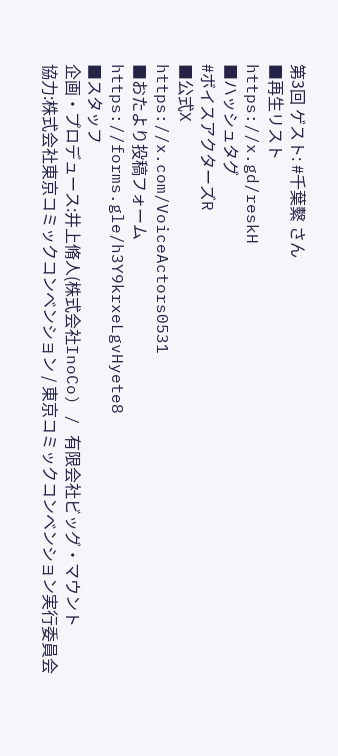第3回 ゲスト: #千葉繫 さん
■再生リスト
https://x.gd/reskH
■ハッシュタグ
#ボイスアクターズR
■公式X
https://x.com/VoiceActors0531
■おたより投稿フォーム
https://forms.gle/h3Y9krxeLgvHyete8
■スタッフ
企画・プロデュース:井上脩人(株式会社InoCo) / 有限会社ビッグ・マウント
協力:株式会社東京コミックコンベンション / 東京コミックコンベンション実行委員会